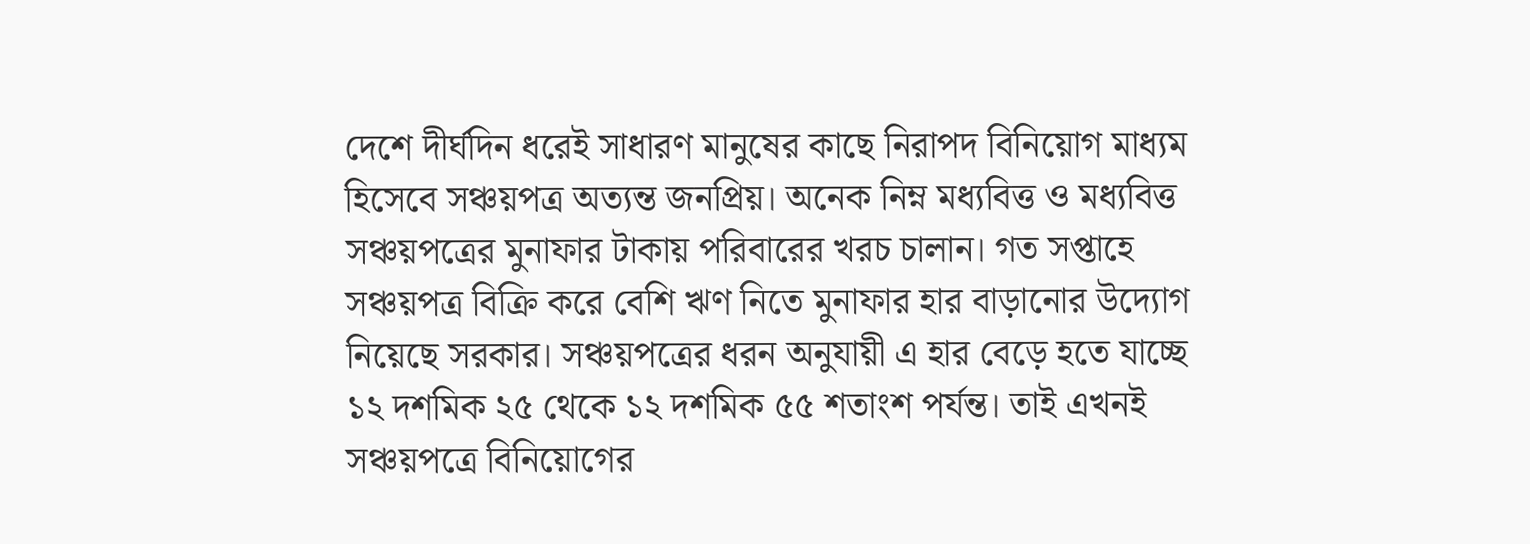দেশে দীর্ঘদিন ধরেই সাধারণ মানুষের কাছে নিরাপদ বিনিয়োগ মাধ্যম হিসেবে সঞ্চয়পত্র অত্যন্ত জনপ্রিয়। অনেক নিম্ন মধ্যবিত্ত ও মধ্যবিত্ত সঞ্চয়পত্রের মুনাফার টাকায় পরিবারের খরচ চালান। গত সপ্তাহে সঞ্চয়পত্র বিক্রি করে বেশি ঋণ নিতে মুনাফার হার বাড়ানোর উদ্যোগ নিয়েছে সরকার। সঞ্চয়পত্রের ধরন অনুযায়ী এ হার বেড়ে হতে যাচ্ছে ১২ দশমিক ২৫ থেকে ১২ দশমিক ৫৫ শতাংশ পর্যন্ত। তাই এখনই সঞ্চয়পত্রে বিনিয়োগের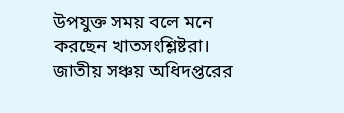উপযুক্ত সময় বলে মনে করছেন খাতসংশ্লিষ্টরা।
জাতীয় সঞ্চয় অধিদপ্তরের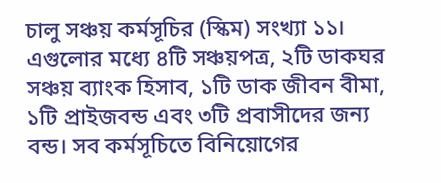চালু সঞ্চয় কর্মসূচির (স্কিম) সংখ্যা ১১। এগুলোর মধ্যে ৪টি সঞ্চয়পত্র, ২টি ডাকঘর সঞ্চয় ব্যাংক হিসাব, ১টি ডাক জীবন বীমা, ১টি প্রাইজবন্ড এবং ৩টি প্রবাসীদের জন্য বন্ড। সব কর্মসূচিতে বিনিয়োগের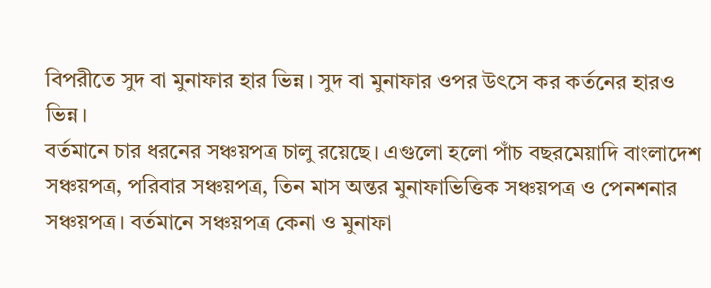বিপরীতে সুদ বা মুনাফার হার ভিন্ন। সুদ বা মুনাফার ওপর উৎসে কর কর্তনের হারও ভিন্ন।
বর্তমানে চার ধরনের সঞ্চয়পত্র চালু রয়েছে। এগুলো হলো পাঁচ বছরমেয়াদি বাংলাদেশ সঞ্চয়পত্র, পরিবার সঞ্চয়পত্র, তিন মাস অন্তর মুনাফাভিত্তিক সঞ্চয়পত্র ও পেনশনার সঞ্চয়পত্র। বর্তমানে সঞ্চয়পত্র কেনা ও মুনাফা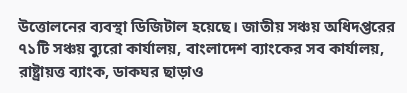উত্তোলনের ব্যবস্থা ডিজিটাল হয়েছে। জাতীয় সঞ্চয় অধিদপ্তরের ৭১টি সঞ্চয় ব্যুরো কার্যালয়, বাংলাদেশ ব্যাংকের সব কার্যালয়, রাষ্ট্রায়ত্ত ব্যাংক, ডাকঘর ছাড়াও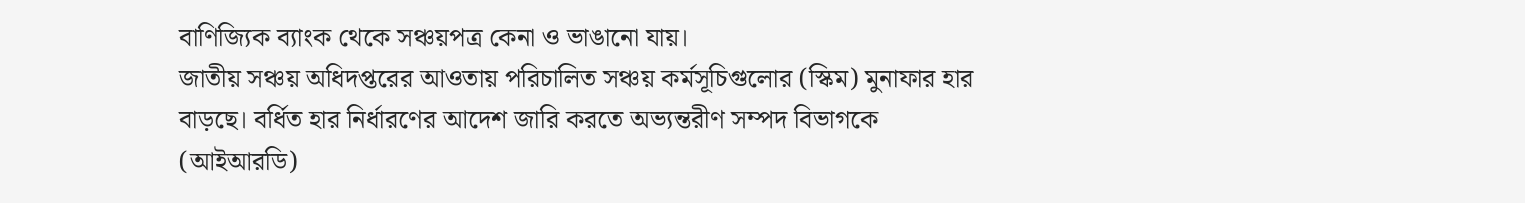বাণিজ্যিক ব্যাংক থেকে সঞ্চয়পত্র কেনা ও ভাঙানো যায়।
জাতীয় সঞ্চয় অধিদপ্তরের আওতায় পরিচালিত সঞ্চয় কর্মসূচিগুলোর (স্কিম) মুনাফার হার বাড়ছে। বর্ধিত হার নির্ধারণের আদেশ জারি করতে অভ্যন্তরীণ সম্পদ বিভাগকে (আইআরডি)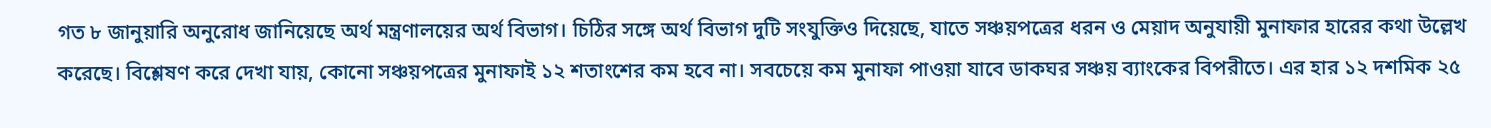গত ৮ জানুয়ারি অনুরোধ জানিয়েছে অর্থ মন্ত্রণালয়ের অর্থ বিভাগ। চিঠির সঙ্গে অর্থ বিভাগ দুটি সংযুক্তিও দিয়েছে, যাতে সঞ্চয়পত্রের ধরন ও মেয়াদ অনুযায়ী মুনাফার হারের কথা উল্লেখ করেছে। বিশ্লেষণ করে দেখা যায়, কোনো সঞ্চয়পত্রের মুনাফাই ১২ শতাংশের কম হবে না। সবচেয়ে কম মুনাফা পাওয়া যাবে ডাকঘর সঞ্চয় ব্যাংকের বিপরীতে। এর হার ১২ দশমিক ২৫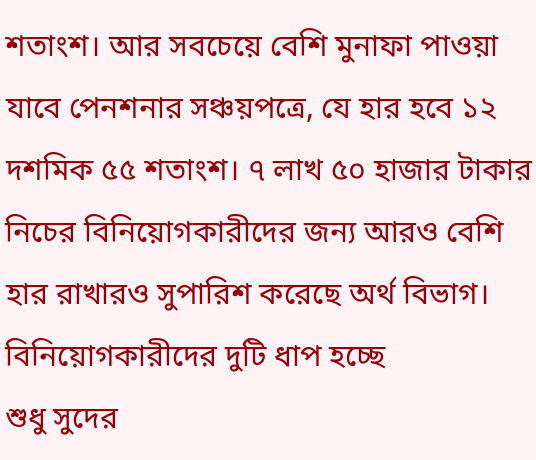শতাংশ। আর সবচেয়ে বেশি মুনাফা পাওয়া যাবে পেনশনার সঞ্চয়পত্রে, যে হার হবে ১২ দশমিক ৫৫ শতাংশ। ৭ লাখ ৫০ হাজার টাকার নিচের বিনিয়োগকারীদের জন্য আরও বেশি হার রাখারও সুপারিশ করেছে অর্থ বিভাগ।
বিনিয়োগকারীদের দুটি ধাপ হচ্ছে
শুধু সুদের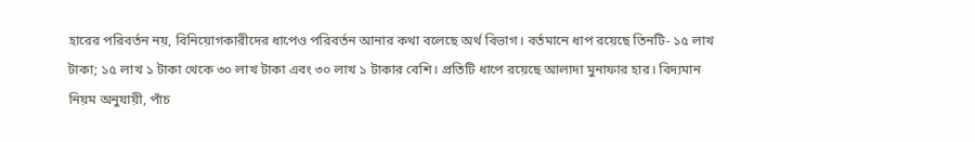হারের পরিবর্তন নয়, বিনিয়োগকারীদের ধাপেও পরিবর্তন আনার কথা বলেছে অর্থ বিভাগ। বর্তমানে ধাপ রয়েছে তিনটি- ১৫ লাখ টাকা; ১৫ লাখ ১ টাকা থেকে ৩০ লাখ টাকা এবং ৩০ লাখ ১ টাকার বেশি। প্রতিটি ধাপে রয়েছে আলাদা মুনাফার হার। বিদ্যমান নিয়ম অনুযায়ী, পাঁচ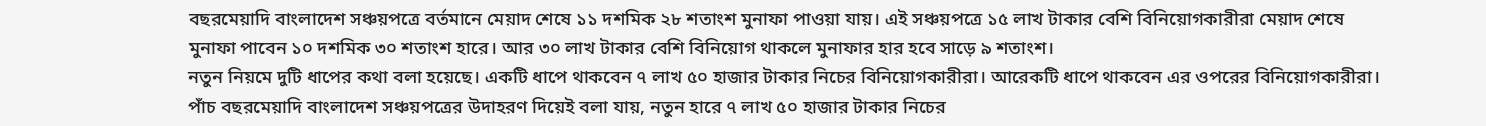বছরমেয়াদি বাংলাদেশ সঞ্চয়পত্রে বর্তমানে মেয়াদ শেষে ১১ দশমিক ২৮ শতাংশ মুনাফা পাওয়া যায়। এই সঞ্চয়পত্রে ১৫ লাখ টাকার বেশি বিনিয়োগকারীরা মেয়াদ শেষে মুনাফা পাবেন ১০ দশমিক ৩০ শতাংশ হারে। আর ৩০ লাখ টাকার বেশি বিনিয়োগ থাকলে মুনাফার হার হবে সাড়ে ৯ শতাংশ।
নতুন নিয়মে দুটি ধাপের কথা বলা হয়েছে। একটি ধাপে থাকবেন ৭ লাখ ৫০ হাজার টাকার নিচের বিনিয়োগকারীরা। আরেকটি ধাপে থাকবেন এর ওপরের বিনিয়োগকারীরা।
পাঁচ বছরমেয়াদি বাংলাদেশ সঞ্চয়পত্রের উদাহরণ দিয়েই বলা যায়, নতুন হারে ৭ লাখ ৫০ হাজার টাকার নিচের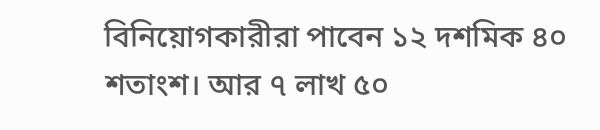বিনিয়োগকারীরা পাবেন ১২ দশমিক ৪০ শতাংশ। আর ৭ লাখ ৫০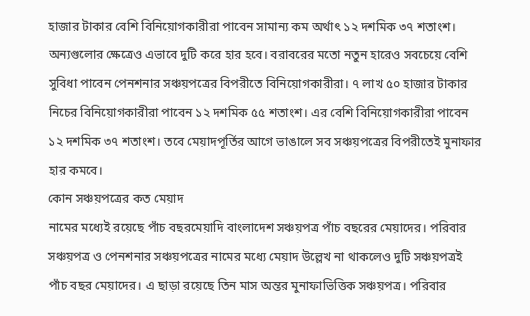হাজার টাকার বেশি বিনিয়োগকারীরা পাবেন সামান্য কম অর্থাৎ ১২ দশমিক ৩৭ শতাংশ।
অন্যগুলোর ক্ষেত্রেও এভাবে দুটি করে হার হবে। বরাবরের মতো নতুন হারেও সবচেয়ে বেশি সুবিধা পাবেন পেনশনার সঞ্চয়পত্রের বিপরীতে বিনিয়োগকারীরা। ৭ লাখ ৫০ হাজার টাকার নিচের বিনিয়োগকারীরা পাবেন ১২ দশমিক ৫৫ শতাংশ। এর বেশি বিনিয়োগকারীরা পাবেন ১২ দশমিক ৩৭ শতাংশ। তবে মেয়াদপূর্তির আগে ভাঙালে সব সঞ্চয়পত্রের বিপরীতেই মুনাফার হার কমবে।
কোন সঞ্চয়পত্রের কত মেয়াদ
নামের মধ্যেই রয়েছে পাঁচ বছরমেয়াদি বাংলাদেশ সঞ্চয়পত্র পাঁচ বছরের মেয়াদের। পরিবার সঞ্চয়পত্র ও পেনশনার সঞ্চয়পত্রের নামের মধ্যে মেয়াদ উল্লেখ না থাকলেও দুটি সঞ্চয়পত্রই পাঁচ বছর মেয়াদের। এ ছাড়া রয়েছে তিন মাস অন্তর মুনাফাভিত্তিক সঞ্চয়পত্র। পরিবার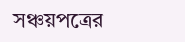সঞ্চয়পত্রের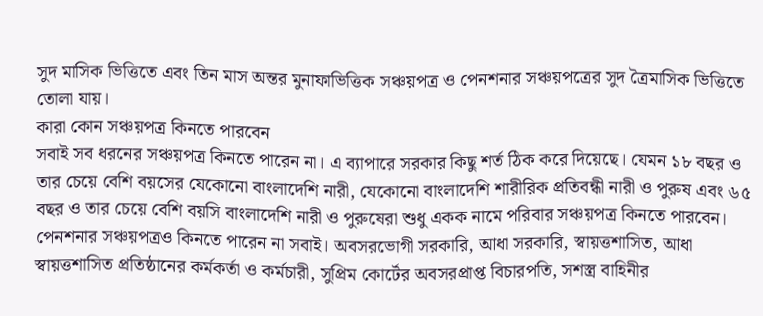সুদ মাসিক ভিত্তিতে এবং তিন মাস অন্তর মুনাফাভিত্তিক সঞ্চয়পত্র ও পেনশনার সঞ্চয়পত্রের সুদ ত্রৈমাসিক ভিত্তিতে তোলা যায়।
কারা কোন সঞ্চয়পত্র কিনতে পারবেন
সবাই সব ধরনের সঞ্চয়পত্র কিনতে পারেন না। এ ব্যাপারে সরকার কিছু শর্ত ঠিক করে দিয়েছে। যেমন ১৮ বছর ও তার চেয়ে বেশি বয়সের যেকোনো বাংলাদেশি নারী, যেকোনো বাংলাদেশি শারীরিক প্রতিবন্ধী নারী ও পুরুষ এবং ৬৫ বছর ও তার চেয়ে বেশি বয়সি বাংলাদেশি নারী ও পুরুষেরা শুধু একক নামে পরিবার সঞ্চয়পত্র কিনতে পারবেন।
পেনশনার সঞ্চয়পত্রও কিনতে পারেন না সবাই। অবসরভোগী সরকারি, আধা সরকারি, স্বায়ত্তশাসিত, আধা স্বায়ত্তশাসিত প্রতিষ্ঠানের কর্মকর্তা ও কর্মচারী, সুপ্রিম কোর্টের অবসরপ্রাপ্ত বিচারপতি, সশস্ত্র বাহিনীর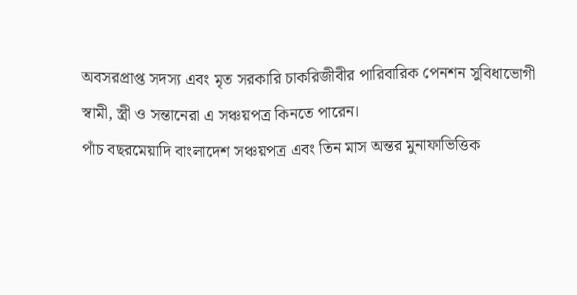অবসরপ্রাপ্ত সদস্য এবং মৃত সরকারি চাকরিজীবীর পারিবারিক পেনশন সুবিধাভোগী স্বামী, স্ত্রী ও সন্তানেরা এ সঞ্চয়পত্র কিনতে পারেন।
পাঁচ বছরমেয়াদি বাংলাদেশ সঞ্চয়পত্র এবং তিন মাস অন্তর মুনাফাভিত্তিক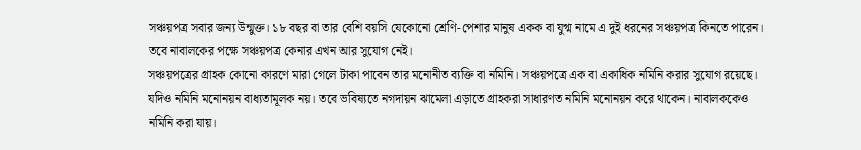সঞ্চয়পত্র সবার জন্য উন্মুক্ত। ১৮ বছর বা তার বেশি বয়সি যেকোনো শ্রেণি-পেশার মানুষ একক বা যুগ্ম নামে এ দুই ধরনের সঞ্চয়পত্র কিনতে পারেন। তবে নাবালকের পক্ষে সঞ্চয়পত্র কেনার এখন আর সুযোগ নেই।
সঞ্চয়পত্রের গ্রাহক কোনো কারণে মারা গেলে টাকা পাবেন তার মনোনীত ব্যক্তি বা নমিনি। সঞ্চয়পত্রে এক বা একাধিক নমিনি করার সুযোগ রয়েছে। যদিও নমিনি মনোনয়ন বাধ্যতামূলক নয়। তবে ভবিষ্যতে নগদায়ন ঝামেলা এড়াতে গ্রাহকরা সাধারণত নমিনি মনোনয়ন করে থাকেন। নাবালককেও নমিনি করা যায়।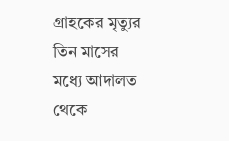গ্রাহকের মৃত্যুর তিন মাসের মধ্যে আদালত থেকে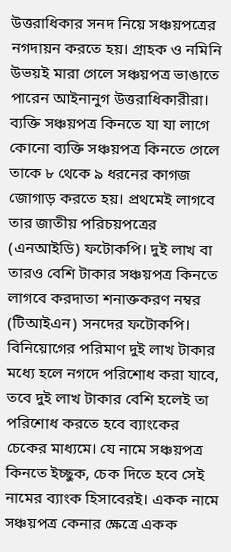উত্তরাধিকার সনদ নিয়ে সঞ্চয়পত্রের নগদায়ন করতে হয়। গ্রাহক ও নমিনি উভয়ই মারা গেলে সঞ্চয়পত্র ভাঙাতে পারেন আইনানুগ উত্তরাধিকারীরা।
ব্যক্তি সঞ্চয়পত্র কিনতে যা যা লাগে
কোনো ব্যক্তি সঞ্চয়পত্র কিনতে গেলে তাকে ৮ থেকে ৯ ধরনের কাগজ জোগাড় করতে হয়। প্রথমেই লাগবে তার জাতীয় পরিচয়পত্রের (এনআইডি) ফটোকপি। দুই লাখ বা তারও বেশি টাকার সঞ্চয়পত্র কিনতে লাগবে করদাতা শনাক্তকরণ নম্বর (টিআইএন) সনদের ফটোকপি।
বিনিয়োগের পরিমাণ দুই লাখ টাকার মধ্যে হলে নগদে পরিশোধ করা যাবে, তবে দুই লাখ টাকার বেশি হলেই তা পরিশোধ করতে হবে ব্যাংকের চেকের মাধ্যমে। যে নামে সঞ্চয়পত্র কিনতে ইচ্ছুক, চেক দিতে হবে সেই নামের ব্যাংক হিসাবেরই। একক নামে সঞ্চয়পত্র কেনার ক্ষেত্রে একক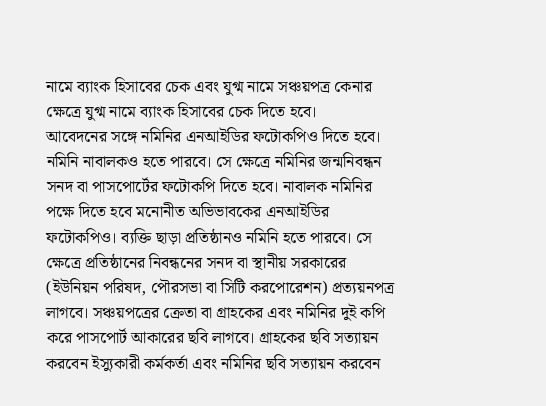নামে ব্যাংক হিসাবের চেক এবং যুগ্ম নামে সঞ্চয়পত্র কেনার ক্ষেত্রে যুগ্ম নামে ব্যাংক হিসাবের চেক দিতে হবে।
আবেদনের সঙ্গে নমিনির এনআইডির ফটোকপিও দিতে হবে। নমিনি নাবালকও হতে পারবে। সে ক্ষেত্রে নমিনির জন্মনিবন্ধন সনদ বা পাসপোর্টের ফটোকপি দিতে হবে। নাবালক নমিনির পক্ষে দিতে হবে মনোনীত অভিভাবকের এনআইডির ফটোকপিও। ব্যক্তি ছাড়া প্রতিষ্ঠানও নমিনি হতে পারবে। সে ক্ষেত্রে প্রতিষ্ঠানের নিবন্ধনের সনদ বা স্থানীয় সরকারের (ইউনিয়ন পরিষদ, পৌরসভা বা সিটি করপোরেশন) প্রত্যয়নপত্র লাগবে। সঞ্চয়পত্রের ক্রেতা বা গ্রাহকের এবং নমিনির দুই কপি করে পাসপোর্ট আকারের ছবি লাগবে। গ্রাহকের ছবি সত্যায়ন করবেন ইস্যুকারী কর্মকর্তা এবং নমিনির ছবি সত্যায়ন করবেন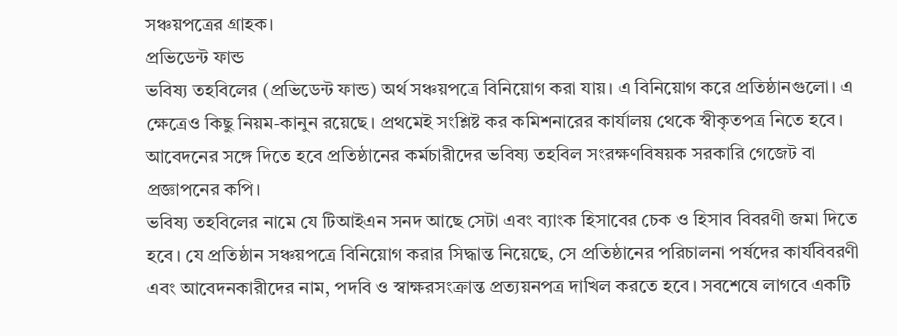সঞ্চয়পত্রের গ্রাহক।
প্রভিডেন্ট ফান্ড
ভবিষ্য তহবিলের (প্রভিডেন্ট ফান্ড) অর্থ সঞ্চয়পত্রে বিনিয়োগ করা যায়। এ বিনিয়োগ করে প্রতিষ্ঠানগুলো। এ ক্ষেত্রেও কিছু নিয়ম-কানুন রয়েছে। প্রথমেই সংশ্লিষ্ট কর কমিশনারের কার্যালয় থেকে স্বীকৃতপত্র নিতে হবে। আবেদনের সঙ্গে দিতে হবে প্রতিষ্ঠানের কর্মচারীদের ভবিষ্য তহবিল সংরক্ষণবিষয়ক সরকারি গেজেট বা প্রজ্ঞাপনের কপি।
ভবিষ্য তহবিলের নামে যে টিআইএন সনদ আছে সেটা এবং ব্যাংক হিসাবের চেক ও হিসাব বিবরণী জমা দিতে হবে। যে প্রতিষ্ঠান সঞ্চয়পত্রে বিনিয়োগ করার সিদ্ধান্ত নিয়েছে, সে প্রতিষ্ঠানের পরিচালনা পর্ষদের কার্যবিবরণী এবং আবেদনকারীদের নাম, পদবি ও স্বাক্ষরসংক্রান্ত প্রত্যয়নপত্র দাখিল করতে হবে। সবশেষে লাগবে একটি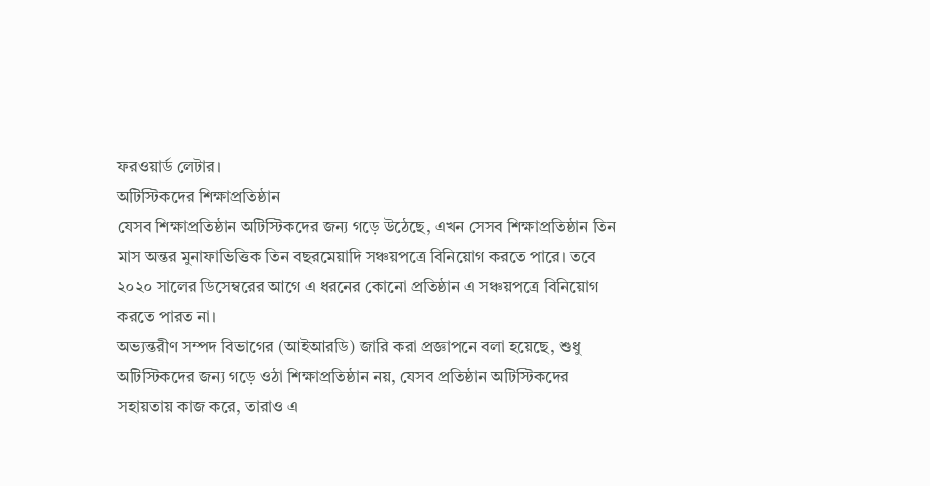ফরওয়ার্ড লেটার।
অটিস্টিকদের শিক্ষাপ্রতিষ্ঠান
যেসব শিক্ষাপ্রতিষ্ঠান অটিস্টিকদের জন্য গড়ে উঠেছে, এখন সেসব শিক্ষাপ্রতিষ্ঠান তিন মাস অন্তর মুনাফাভিত্তিক তিন বছরমেয়াদি সঞ্চয়পত্রে বিনিয়োগ করতে পারে। তবে ২০২০ সালের ডিসেম্বরের আগে এ ধরনের কোনো প্রতিষ্ঠান এ সঞ্চয়পত্রে বিনিয়োগ করতে পারত না।
অভ্যন্তরীণ সম্পদ বিভাগের (আইআরডি) জারি করা প্রজ্ঞাপনে বলা হয়েছে, শুধু অটিস্টিকদের জন্য গড়ে ওঠা শিক্ষাপ্রতিষ্ঠান নয়, যেসব প্রতিষ্ঠান অটিস্টিকদের সহায়তায় কাজ করে, তারাও এ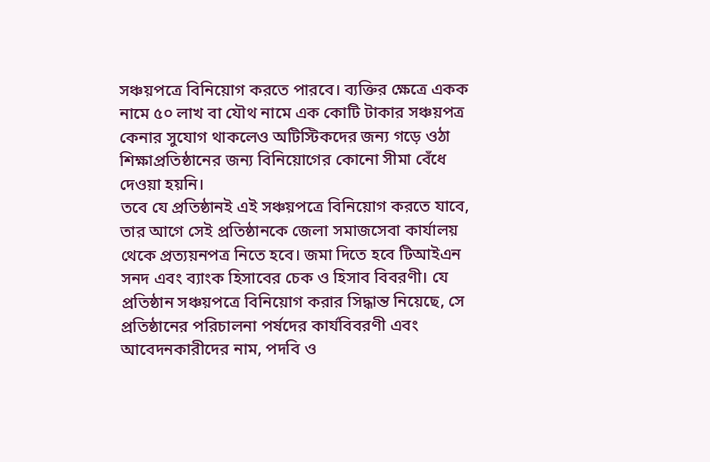সঞ্চয়পত্রে বিনিয়োগ করতে পারবে। ব্যক্তির ক্ষেত্রে একক নামে ৫০ লাখ বা যৌথ নামে এক কোটি টাকার সঞ্চয়পত্র কেনার সুযোগ থাকলেও অটিস্টিকদের জন্য গড়ে ওঠা শিক্ষাপ্রতিষ্ঠানের জন্য বিনিয়োগের কোনো সীমা বেঁধে দেওয়া হয়নি।
তবে যে প্রতিষ্ঠানই এই সঞ্চয়পত্রে বিনিয়োগ করতে যাবে, তার আগে সেই প্রতিষ্ঠানকে জেলা সমাজসেবা কার্যালয় থেকে প্রত্যয়নপত্র নিতে হবে। জমা দিতে হবে টিআইএন সনদ এবং ব্যাংক হিসাবের চেক ও হিসাব বিবরণী। যে প্রতিষ্ঠান সঞ্চয়পত্রে বিনিয়োগ করার সিদ্ধান্ত নিয়েছে, সে প্রতিষ্ঠানের পরিচালনা পর্ষদের কার্যবিবরণী এবং আবেদনকারীদের নাম, পদবি ও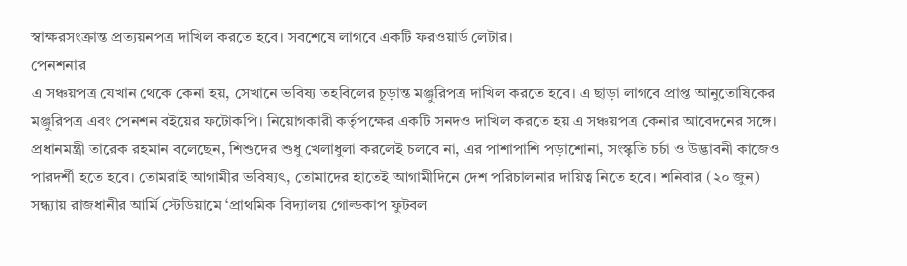স্বাক্ষরসংক্রান্ত প্রত্যয়নপত্র দাখিল করতে হবে। সবশেষে লাগবে একটি ফরওয়ার্ড লেটার।
পেনশনার
এ সঞ্চয়পত্র যেখান থেকে কেনা হয়, সেখানে ভবিষ্য তহবিলের চূড়ান্ত মঞ্জুরিপত্র দাখিল করতে হবে। এ ছাড়া লাগবে প্রাপ্ত আনুতোষিকের মঞ্জুরিপত্র এবং পেনশন বইয়ের ফটোকপি। নিয়োগকারী কর্তৃপক্ষের একটি সনদও দাখিল করতে হয় এ সঞ্চয়পত্র কেনার আবেদনের সঙ্গে।
প্রধানমন্ত্রী তারেক রহমান বলেছেন, শিশুদের শুধু খেলাধুলা করলেই চলবে না, এর পাশাপাশি পড়াশোনা, সংস্কৃতি চর্চা ও উদ্ভাবনী কাজেও পারদর্শী হতে হবে। তোমরাই আগামীর ভবিষ্যৎ, তোমাদের হাতেই আগামীদিনে দেশ পরিচালনার দায়িত্ব নিতে হবে। শনিবার (২০ জুন) সন্ধ্যায় রাজধানীর আর্মি স্টেডিয়ামে ‘প্রাথমিক বিদ্যালয় গোল্ডকাপ ফুটবল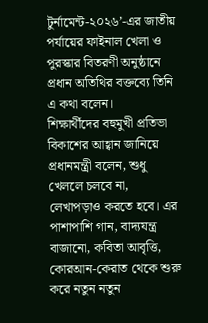টুর্নামেন্ট-২০২৬’-এর জাতীয় পর্যায়ের ফাইনাল খেলা ও পুরস্কার বিতরণী অনুষ্ঠানে প্রধান অতিথির বক্তব্যে তিনি এ কথা বলেন।
শিক্ষার্থীদের বহুমুখী প্রতিভা বিকাশের আহ্বান জানিয়ে প্রধানমন্ত্রী বলেন, শুধু খেললে চলবে না, লেখাপড়াও করতে হবে। এর পাশাপাশি গান, বাদ্যযন্ত্র বাজানো, কবিতা আবৃত্তি, কোরআন-কেরাত থেকে শুরু করে নতুন নতুন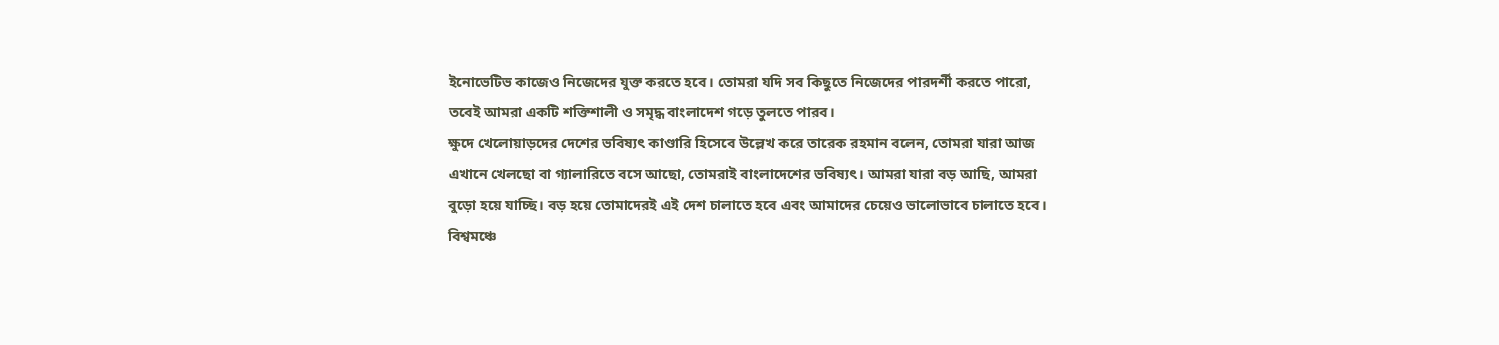ইনোভেটিভ কাজেও নিজেদের যুক্ত করতে হবে। তোমরা যদি সব কিছুতে নিজেদের পারদর্শী করতে পারো, তবেই আমরা একটি শক্তিশালী ও সমৃদ্ধ বাংলাদেশ গড়ে তুলতে পারব।
ক্ষুদে খেলোয়াড়দের দেশের ভবিষ্যৎ কাণ্ডারি হিসেবে উল্লেখ করে তারেক রহমান বলেন, তোমরা যারা আজ এখানে খেলছো বা গ্যালারিতে বসে আছো, তোমরাই বাংলাদেশের ভবিষ্যৎ। আমরা যারা বড় আছি, আমরা বুড়ো হয়ে যাচ্ছি। বড় হয়ে তোমাদেরই এই দেশ চালাতে হবে এবং আমাদের চেয়েও ভালোভাবে চালাতে হবে।
বিশ্বমঞ্চে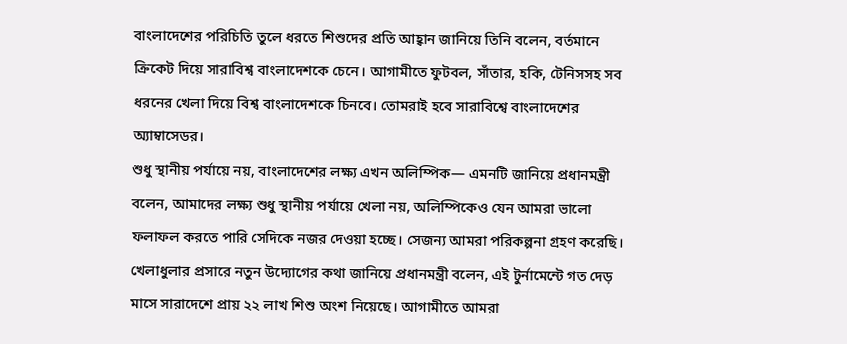বাংলাদেশের পরিচিতি তুলে ধরতে শিশুদের প্রতি আহ্বান জানিয়ে তিনি বলেন, বর্তমানে ক্রিকেট দিয়ে সারাবিশ্ব বাংলাদেশকে চেনে। আগামীতে ফুটবল, সাঁতার, হকি, টেনিসসহ সব ধরনের খেলা দিয়ে বিশ্ব বাংলাদেশকে চিনবে। তোমরাই হবে সারাবিশ্বে বাংলাদেশের অ্যাম্বাসেডর।
শুধু স্থানীয় পর্যায়ে নয়, বাংলাদেশের লক্ষ্য এখন অলিম্পিক— এমনটি জানিয়ে প্রধানমন্ত্রী বলেন, আমাদের লক্ষ্য শুধু স্থানীয় পর্যায়ে খেলা নয়, অলিম্পিকেও যেন আমরা ভালো ফলাফল করতে পারি সেদিকে নজর দেওয়া হচ্ছে। সেজন্য আমরা পরিকল্পনা গ্রহণ করেছি।
খেলাধুলার প্রসারে নতুন উদ্যোগের কথা জানিয়ে প্রধানমন্ত্রী বলেন, এই টুর্নামেন্টে গত দেড় মাসে সারাদেশে প্রায় ২২ লাখ শিশু অংশ নিয়েছে। আগামীতে আমরা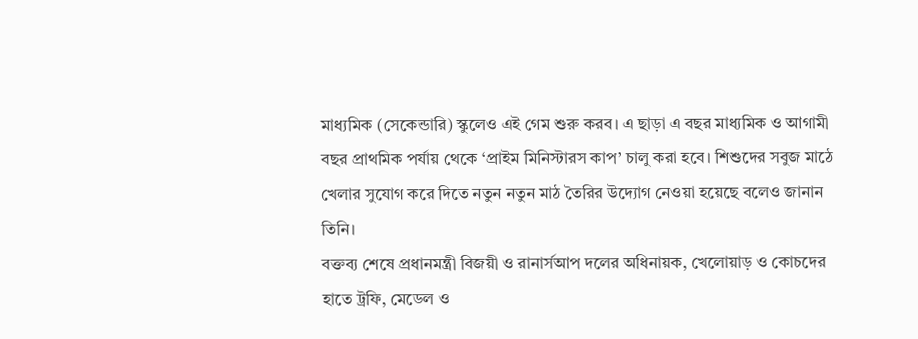মাধ্যমিক (সেকেন্ডারি) স্কুলেও এই গেম শুরু করব। এ ছাড়া এ বছর মাধ্যমিক ও আগামী বছর প্রাথমিক পর্যায় থেকে ‘প্রাইম মিনিস্টারস কাপ’ চালু করা হবে। শিশুদের সবুজ মাঠে খেলার সুযোগ করে দিতে নতুন নতুন মাঠ তৈরির উদ্যোগ নেওয়া হয়েছে বলেও জানান তিনি।
বক্তব্য শেষে প্রধানমন্ত্রী বিজয়ী ও রানার্সআপ দলের অধিনায়ক, খেলোয়াড় ও কোচদের হাতে ট্রফি, মেডেল ও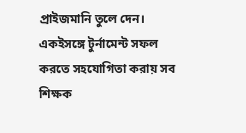প্রাইজমানি তুলে দেন। একইসঙ্গে টুর্নামেন্ট সফল করতে সহযোগিতা করায় সব শিক্ষক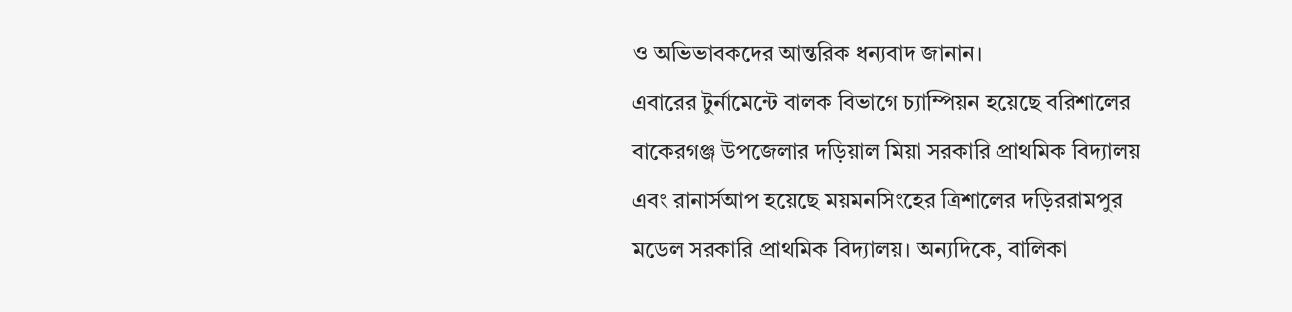ও অভিভাবকদের আন্তরিক ধন্যবাদ জানান।
এবারের টুর্নামেন্টে বালক বিভাগে চ্যাম্পিয়ন হয়েছে বরিশালের বাকেরগঞ্জ উপজেলার দড়িয়াল মিয়া সরকারি প্রাথমিক বিদ্যালয় এবং রানার্সআপ হয়েছে ময়মনসিংহের ত্রিশালের দড়িররামপুর মডেল সরকারি প্রাথমিক বিদ্যালয়। অন্যদিকে, বালিকা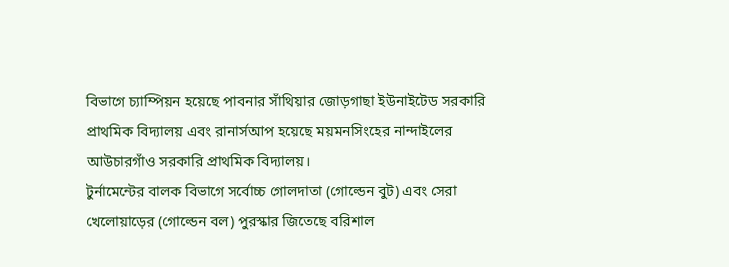বিভাগে চ্যাম্পিয়ন হয়েছে পাবনার সাঁথিয়ার জোড়গাছা ইউনাইটেড সরকারি প্রাথমিক বিদ্যালয় এবং রানার্সআপ হয়েছে ময়মনসিংহের নান্দাইলের আউচারগাঁও সরকারি প্রাথমিক বিদ্যালয়।
টুর্নামেন্টের বালক বিভাগে সর্বোচ্চ গোলদাতা (গোল্ডেন বুট) এবং সেরা খেলোয়াড়ের (গোল্ডেন বল) পুরস্কার জিতেছে বরিশাল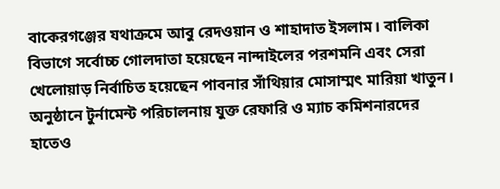বাকেরগঞ্জের যথাক্রমে আবু রেদওয়ান ও শাহাদাত ইসলাম। বালিকা বিভাগে সর্বোচ্চ গোলদাতা হয়েছেন নান্দাইলের পরশমনি এবং সেরা খেলোয়াড় নির্বাচিত হয়েছেন পাবনার সাঁথিয়ার মোসাম্মৎ মারিয়া খাতুন।
অনুষ্ঠানে টুর্নামেন্ট পরিচালনায় যুক্ত রেফারি ও ম্যাচ কমিশনারদের হাতেও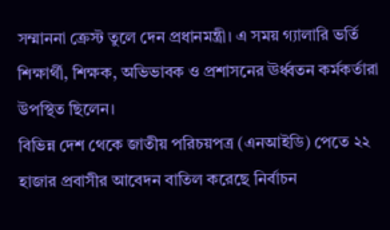সম্মাননা ক্রেস্ট তুলে দেন প্রধানমন্ত্রী। এ সময় গ্যালারি ভর্তি শিক্ষার্থী, শিক্ষক, অভিভাবক ও প্রশাসনের ঊর্ধ্বতন কর্মকর্তারা উপস্থিত ছিলেন।
বিভিন্ন দেশ থেকে জাতীয় পরিচয়পত্র (এনআইডি) পেতে ২২ হাজার প্রবাসীর আবেদন বাতিল করেছে নির্বাচন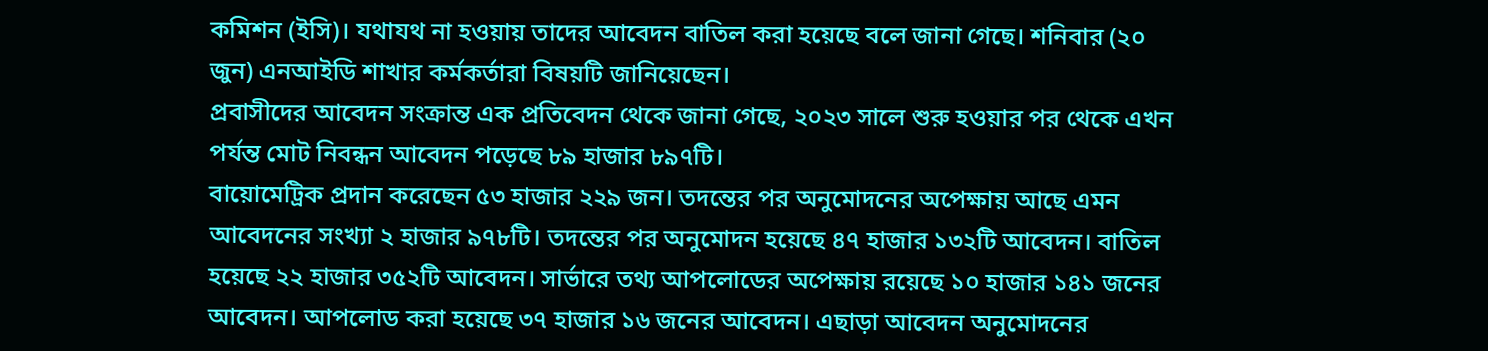কমিশন (ইসি)। যথাযথ না হওয়ায় তাদের আবেদন বাতিল করা হয়েছে বলে জানা গেছে। শনিবার (২০ জুন) এনআইডি শাখার কর্মকর্তারা বিষয়টি জানিয়েছেন।
প্রবাসীদের আবেদন সংক্রান্ত এক প্রতিবেদন থেকে জানা গেছে, ২০২৩ সালে শুরু হওয়ার পর থেকে এখন পর্যন্ত মোট নিবন্ধন আবেদন পড়েছে ৮৯ হাজার ৮৯৭টি।
বায়োমেট্রিক প্রদান করেছেন ৫৩ হাজার ২২৯ জন। তদন্তের পর অনুমোদনের অপেক্ষায় আছে এমন আবেদনের সংখ্যা ২ হাজার ৯৭৮টি। তদন্তের পর অনুমোদন হয়েছে ৪৭ হাজার ১৩২টি আবেদন। বাতিল হয়েছে ২২ হাজার ৩৫২টি আবেদন। সার্ভারে তথ্য আপলোডের অপেক্ষায় রয়েছে ১০ হাজার ১৪১ জনের আবেদন। আপলোড করা হয়েছে ৩৭ হাজার ১৬ জনের আবেদন। এছাড়া আবেদন অনুমোদনের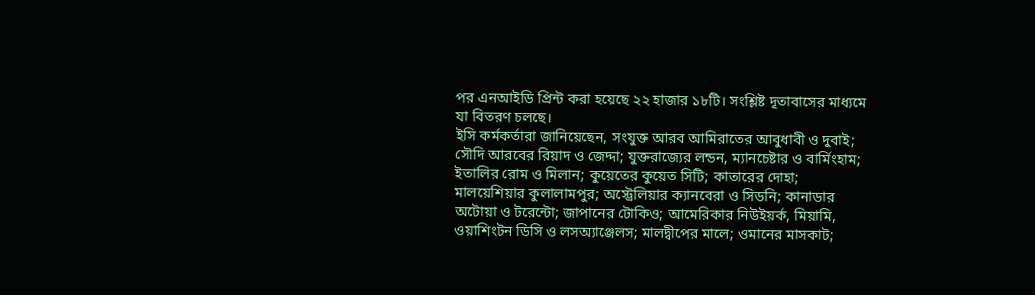পর এনআইডি প্রিন্ট করা হয়েছে ২২ হাজার ১৮টি। সংশ্লিষ্ট দূতাবাসের মাধ্যমে যা বিতরণ চলছে।
ইসি কর্মকর্তারা জানিয়েছেন, সংযুক্ত আরব আমিরাতের আবুধাবী ও দুবাই; সৌদি আরবের রিয়াদ ও জেদ্দা; যুক্তরাজ্যের লন্ডন, ম্যানচেষ্টার ও বার্মিংহাম; ইতালির রোম ও মিলান; কুয়েতের কুয়েত সিটি; কাতারের দোহা; মালয়েশিয়ার কুলালামপুর; অস্ট্রেলিয়ার ক্যানবেরা ও সিডনি; কানাডার অটোয়া ও টরেন্টো; জাপানের টোকিও; আমেরিকার নিউইয়র্ক, মিয়ামি, ওয়াশিংটন ডিসি ও লসঅ্যাঞ্জেলস; মালদ্বীপের মালে; ওমানের মাসকাট;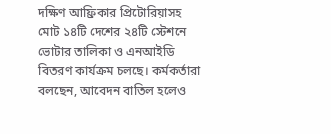দক্ষিণ আফ্রিকার প্রিটোরিয়াসহ মোট ১৪টি দেশের ২৪টি স্টেশনে ভোটার তালিকা ও এনআইডি বিতরণ কার্যক্রম চলছে। কর্মকর্তারা বলছেন, আবেদন বাতিল হলেও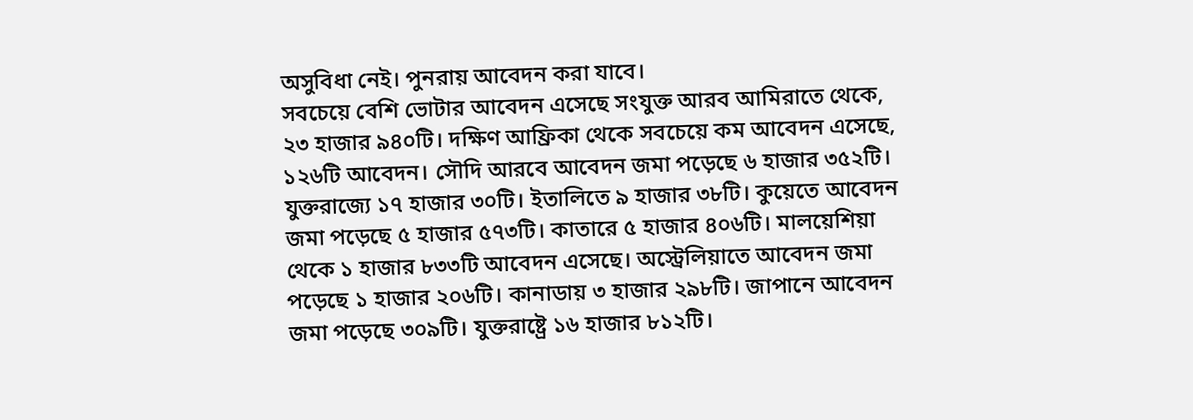অসুবিধা নেই। পুনরায় আবেদন করা যাবে।
সবচেয়ে বেশি ভোটার আবেদন এসেছে সংযুক্ত আরব আমিরাতে থেকে, ২৩ হাজার ৯৪০টি। দক্ষিণ আফ্রিকা থেকে সবচেয়ে কম আবেদন এসেছে, ১২৬টি আবেদন। সৌদি আরবে আবেদন জমা পড়েছে ৬ হাজার ৩৫২টি। যুক্তরাজ্যে ১৭ হাজার ৩০টি। ইতালিতে ৯ হাজার ৩৮টি। কুয়েতে আবেদন জমা পড়েছে ৫ হাজার ৫৭৩টি। কাতারে ৫ হাজার ৪০৬টি। মালয়েশিয়া থেকে ১ হাজার ৮৩৩টি আবেদন এসেছে। অস্ট্রেলিয়াতে আবেদন জমা পড়েছে ১ হাজার ২০৬টি। কানাডায় ৩ হাজার ২৯৮টি। জাপানে আবেদন জমা পড়েছে ৩০৯টি। যুক্তরাষ্ট্রে ১৬ হাজার ৮১২টি।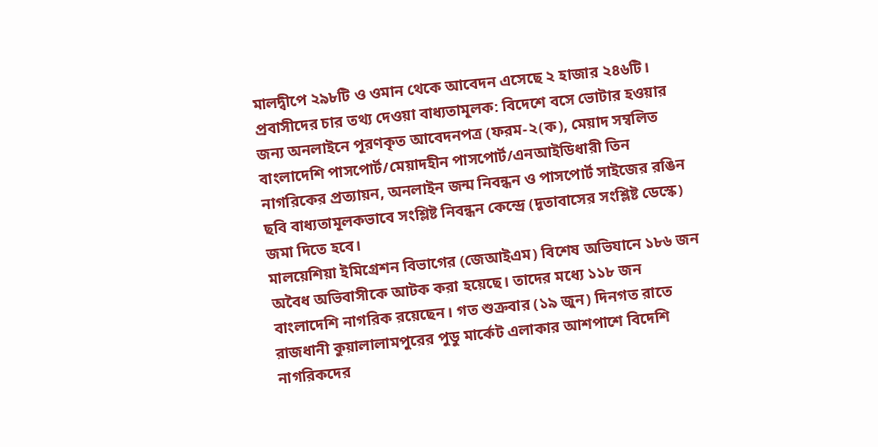মালদ্বীপে ২৯৮টি ও ওমান থেকে আবেদন এসেছে ২ হাজার ২৪৬টি।
প্রবাসীদের চার তথ্য দেওয়া বাধ্যতামূলক: বিদেশে বসে ভোটার হওয়ার জন্য অনলাইনে পূরণকৃত আবেদনপত্র (ফরম-২(ক), মেয়াদ সম্বলিত বাংলাদেশি পাসপোর্ট/মেয়াদহীন পাসপোর্ট/এনআইডিধারী তিন নাগরিকের প্রত্যায়ন, অনলাইন জন্ম নিবন্ধন ও পাসপোর্ট সাইজের রঙিন ছবি বাধ্যতামূলকভাবে সংশ্লিষ্ট নিবন্ধন কেন্দ্রে (দূতাবাসের সংশ্লিষ্ট ডেস্কে) জমা দিতে হবে।
মালয়েশিয়া ইমিগ্রেশন বিভাগের (জেআইএম) বিশেষ অভিযানে ১৮৬ জন অবৈধ অভিবাসীকে আটক করা হয়েছে। তাদের মধ্যে ১১৮ জন বাংলাদেশি নাগরিক রয়েছেন। গত শুক্রবার (১৯ জুন) দিনগত রাতে রাজধানী কুয়ালালামপুরের পুডু মার্কেট এলাকার আশপাশে বিদেশি নাগরিকদের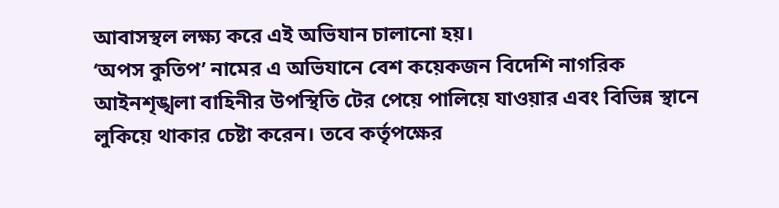আবাসস্থল লক্ষ্য করে এই অভিযান চালানো হয়।
‘অপস কুতিপ’ নামের এ অভিযানে বেশ কয়েকজন বিদেশি নাগরিক আইনশৃঙ্খলা বাহিনীর উপস্থিতি টের পেয়ে পালিয়ে যাওয়ার এবং বিভিন্ন স্থানে লুকিয়ে থাকার চেষ্টা করেন। তবে কর্তৃপক্ষের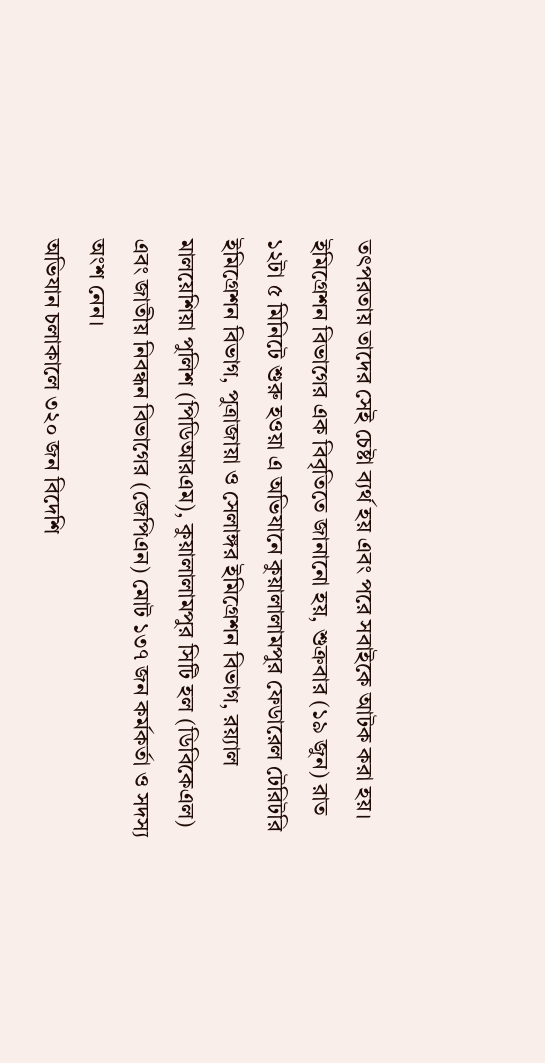তৎপরতায় তাদের সেই চেষ্টা ব্যর্থ হয় এবং পরে সবাইকে আটক করা হয়।
ইমিগ্রেশন বিভাগের এক বিবৃতিতে জানানো হয়, শুক্রবার (১৯ জুন) রাত ১২টা ৫ মিনিটে শুরু হওয়া এ অভিযানে কুয়ালালামপুর ফেডারেল টেরিটরি ইমিগ্রেশন বিভাগ, পুত্রাজায়া ও সেলাঙ্গর ইমিগ্রেশন বিভাগ, রয়্যাল মালয়েশিয়া পুলিশ (পিডিআরএম), কুয়ালালামপুর সিটি হল (ডিবিকেএল) এবং জাতীয় নিবন্ধন বিভাগের (জেপিএন) মোট ১৩৭ জন কর্মকর্তা ও সদস্য অংশ নেন।
অভিযান চলাকালে ৩২০ জন বিদেশি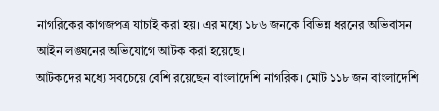নাগরিকের কাগজপত্র যাচাই করা হয়। এর মধ্যে ১৮৬ জনকে বিভিন্ন ধরনের অভিবাসন আইন লঙ্ঘনের অভিযোগে আটক করা হয়েছে।
আটকদের মধ্যে সবচেয়ে বেশি রয়েছেন বাংলাদেশি নাগরিক। মোট ১১৮ জন বাংলাদেশি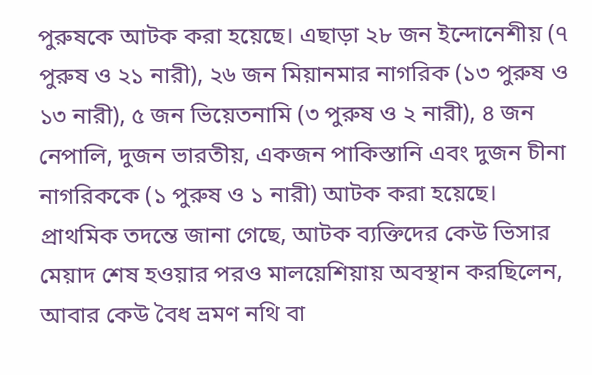পুরুষকে আটক করা হয়েছে। এছাড়া ২৮ জন ইন্দোনেশীয় (৭ পুরুষ ও ২১ নারী), ২৬ জন মিয়ানমার নাগরিক (১৩ পুরুষ ও ১৩ নারী), ৫ জন ভিয়েতনামি (৩ পুরুষ ও ২ নারী), ৪ জন নেপালি, দুজন ভারতীয়, একজন পাকিস্তানি এবং দুজন চীনা নাগরিককে (১ পুরুষ ও ১ নারী) আটক করা হয়েছে।
প্রাথমিক তদন্তে জানা গেছে, আটক ব্যক্তিদের কেউ ভিসার মেয়াদ শেষ হওয়ার পরও মালয়েশিয়ায় অবস্থান করছিলেন, আবার কেউ বৈধ ভ্রমণ নথি বা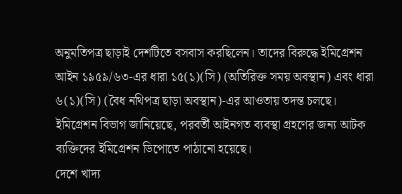অনুমতিপত্র ছাড়াই দেশটিতে বসবাস করছিলেন। তাদের বিরুদ্ধে ইমিগ্রেশন আইন ১৯৫৯/৬৩-এর ধারা ১৫(১)(সি) (অতিরিক্ত সময় অবস্থান) এবং ধারা ৬(১)(সি) (বৈধ নথিপত্র ছাড়া অবস্থান)-এর আওতায় তদন্ত চলছে।
ইমিগ্রেশন বিভাগ জানিয়েছে, পরবর্তী আইনগত ব্যবস্থা গ্রহণের জন্য আটক ব্যক্তিদের ইমিগ্রেশন ডিপোতে পাঠানো হয়েছে।
দেশে খাদ্য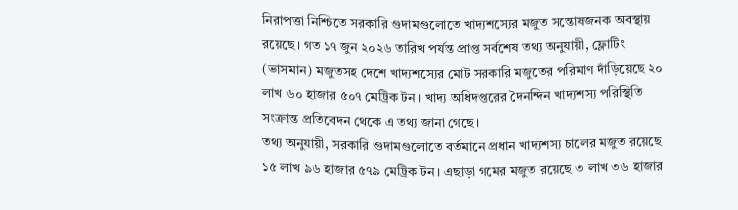নিরাপত্তা নিশ্চিতে সরকারি গুদামগুলোতে খাদ্যশস্যের মজুত সন্তোষজনক অবস্থায় রয়েছে। গত ১৭ জুন ২০২৬ তারিখ পর্যন্ত প্রাপ্ত সর্বশেষ তথ্য অনুযায়ী, ফ্লোটিং (ভাসমান) মজুতসহ দেশে খাদ্যশস্যের মোট সরকারি মজুতের পরিমাণ দাঁড়িয়েছে ২০ লাখ ৬০ হাজার ৫০৭ মেট্রিক টন। খাদ্য অধিদপ্তরের দৈনন্দিন খাদ্যশস্য পরিস্থিতি সংক্রান্ত প্রতিবেদন থেকে এ তথ্য জানা গেছে।
তথ্য অনুযায়ী, সরকারি গুদামগুলোতে বর্তমানে প্রধান খাদ্যশস্য চালের মজুত রয়েছে ১৫ লাখ ৯৬ হাজার ৫৭৯ মেট্রিক টন। এছাড়া গমের মজুত রয়েছে ৩ লাখ ৩৬ হাজার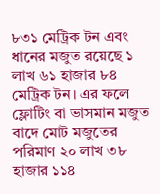৮৩১ মেট্রিক টন এবং ধানের মজুত রয়েছে ১ লাখ ৬১ হাজার ৮৪ মেট্রিক টন। এর ফলে ফ্লোটিং বা ভাসমান মজুত বাদে মোট মজুতের পরিমাণ ২০ লাখ ৩৮ হাজার ১১৪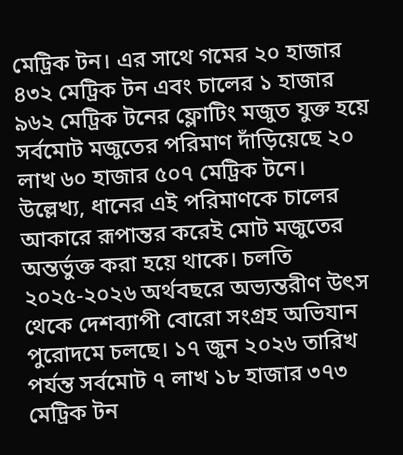মেট্রিক টন। এর সাথে গমের ২০ হাজার ৪৩২ মেট্রিক টন এবং চালের ১ হাজার ৯৬২ মেট্রিক টনের ফ্লোটিং মজুত যুক্ত হয়ে সর্বমোট মজুতের পরিমাণ দাঁড়িয়েছে ২০ লাখ ৬০ হাজার ৫০৭ মেট্রিক টনে।
উল্লেখ্য, ধানের এই পরিমাণকে চালের আকারে রূপান্তর করেই মোট মজুতের অন্তর্ভুক্ত করা হয়ে থাকে। চলতি ২০২৫-২০২৬ অর্থবছরে অভ্যন্তরীণ উৎস থেকে দেশব্যাপী বোরো সংগ্রহ অভিযান পুরোদমে চলছে। ১৭ জুন ২০২৬ তারিখ পর্যন্ত সর্বমোট ৭ লাখ ১৮ হাজার ৩৭৩ মেট্রিক টন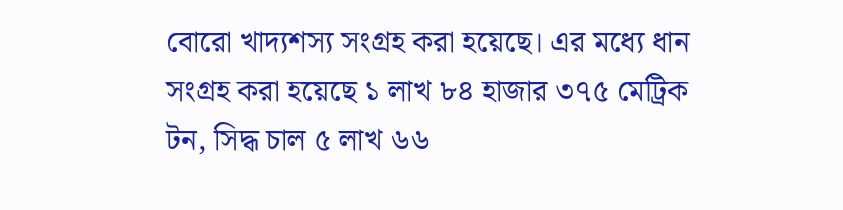বোরো খাদ্যশস্য সংগ্রহ করা হয়েছে। এর মধ্যে ধান সংগ্রহ করা হয়েছে ১ লাখ ৮৪ হাজার ৩৭৫ মেট্রিক টন, সিদ্ধ চাল ৫ লাখ ৬৬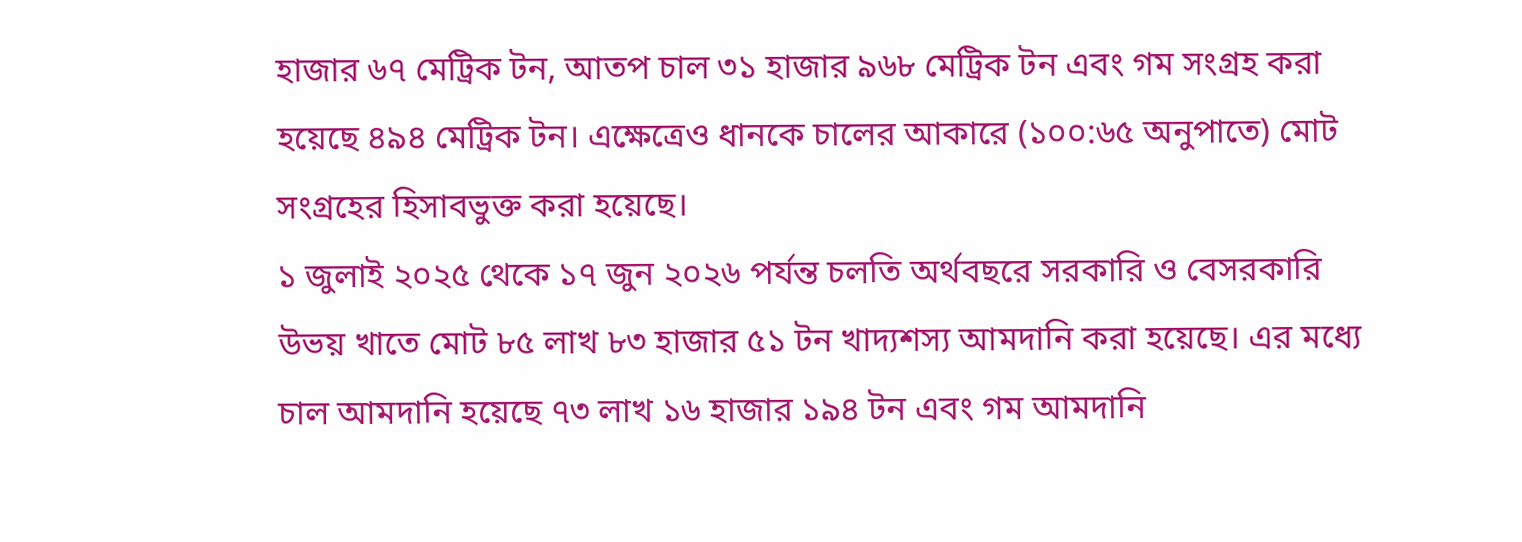হাজার ৬৭ মেট্রিক টন, আতপ চাল ৩১ হাজার ৯৬৮ মেট্রিক টন এবং গম সংগ্রহ করা হয়েছে ৪৯৪ মেট্রিক টন। এক্ষেত্রেও ধানকে চালের আকারে (১০০:৬৫ অনুপাতে) মোট সংগ্রহের হিসাবভুক্ত করা হয়েছে।
১ জুলাই ২০২৫ থেকে ১৭ জুন ২০২৬ পর্যন্ত চলতি অর্থবছরে সরকারি ও বেসরকারি উভয় খাতে মোট ৮৫ লাখ ৮৩ হাজার ৫১ টন খাদ্যশস্য আমদানি করা হয়েছে। এর মধ্যে চাল আমদানি হয়েছে ৭৩ লাখ ১৬ হাজার ১৯৪ টন এবং গম আমদানি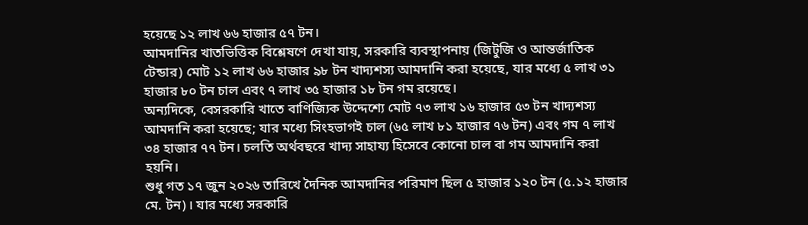হয়েছে ১২ লাখ ৬৬ হাজার ৫৭ টন।
আমদানির খাতভিত্তিক বিশ্লেষণে দেখা যায়, সরকারি ব্যবস্থাপনায় (জিটুজি ও আন্তর্জাতিক টেন্ডার) মোট ১২ লাখ ৬৬ হাজার ৯৮ টন খাদ্যশস্য আমদানি করা হয়েছে, যার মধ্যে ৫ লাখ ৩১ হাজার ৮০ টন চাল এবং ৭ লাখ ৩৫ হাজার ১৮ টন গম রয়েছে।
অন্যদিকে, বেসরকারি খাতে বাণিজ্যিক উদ্দেশ্যে মোট ৭৩ লাখ ১৬ হাজার ৫৩ টন খাদ্যশস্য আমদানি করা হয়েছে; যার মধ্যে সিংহভাগই চাল (৬৫ লাখ ৮১ হাজার ৭৬ টন) এবং গম ৭ লাখ ৩৪ হাজার ৭৭ টন। চলতি অর্থবছরে খাদ্য সাহায্য হিসেবে কোনো চাল বা গম আমদানি করা হয়নি।
শুধু গত ১৭ জুন ২০২৬ তারিখে দৈনিক আমদানির পরিমাণ ছিল ৫ হাজার ১২০ টন (৫.১২ হাজার মে. টন)। যার মধ্যে সরকারি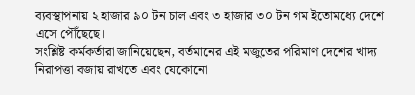ব্যবস্থাপনায় ২ হাজার ৯০ টন চাল এবং ৩ হাজার ৩০ টন গম ইতোমধ্যে দেশে এসে পৌঁছেছে।
সংশ্লিষ্ট কর্মকর্তারা জানিয়েছেন, বর্তমানের এই মজুতের পরিমাণ দেশের খাদ্য নিরাপত্তা বজায় রাখতে এবং যেকোনো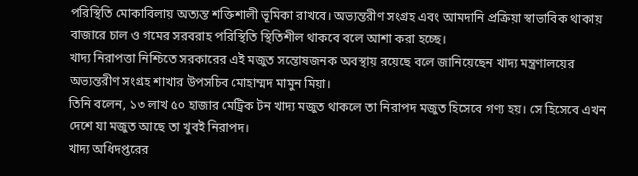পরিস্থিতি মোকাবিলায় অত্যন্ত শক্তিশালী ভূমিকা রাখবে। অভ্যন্তরীণ সংগ্রহ এবং আমদানি প্রক্রিয়া স্বাভাবিক থাকায় বাজারে চাল ও গমের সরবরাহ পরিস্থিতি স্থিতিশীল থাকবে বলে আশা করা হচ্ছে।
খাদ্য নিরাপত্তা নিশ্চিতে সরকারের এই মজুত সন্তোষজনক অবস্থায় রয়েছে বলে জানিয়েছেন খাদ্য মন্ত্রণালয়ের অভ্যন্তরীণ সংগ্রহ শাখার উপসচিব মোহাম্মদ মামুন মিয়া।
তিনি বলেন, ১৩ লাখ ৫০ হাজার মেট্রিক টন খাদ্য মজুত থাকলে তা নিরাপদ মজুত হিসেবে গণ্য হয়। সে হিসেবে এখন দেশে যা মজুত আছে তা খুবই নিরাপদ।
খাদ্য অধিদপ্তরের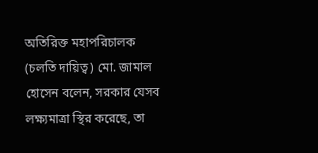অতিরিক্ত মহাপরিচালক (চলতি দায়িত্ব) মো. জামাল হোসেন বলেন, সরকার যেসব লক্ষ্যমাত্রা স্থির করেছে, তা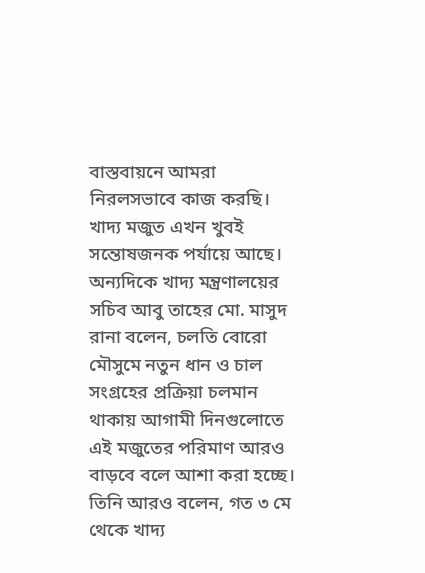বাস্তবায়নে আমরা নিরলসভাবে কাজ করছি। খাদ্য মজুত এখন খুবই সন্তোষজনক পর্যায়ে আছে।
অন্যদিকে খাদ্য মন্ত্রণালয়ের সচিব আবু তাহের মো. মাসুদ রানা বলেন, চলতি বোরো মৌসুমে নতুন ধান ও চাল সংগ্রহের প্রক্রিয়া চলমান থাকায় আগামী দিনগুলোতে এই মজুতের পরিমাণ আরও বাড়বে বলে আশা করা হচ্ছে।
তিনি আরও বলেন, গত ৩ মে থেকে খাদ্য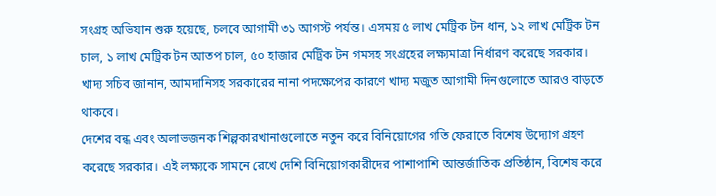সংগ্রহ অভিযান শুরু হয়েছে, চলবে আগামী ৩১ আগস্ট পর্যন্ত। এসময় ৫ লাখ মেট্রিক টন ধান, ১২ লাখ মেট্রিক টন চাল, ১ লাখ মেট্রিক টন আতপ চাল, ৫০ হাজার মেট্রিক টন গমসহ সংগ্রহের লক্ষ্যমাত্রা নির্ধারণ করেছে সরকার।
খাদ্য সচিব জানান, আমদানিসহ সরকারের নানা পদক্ষেপের কারণে খাদ্য মজুত আগামী দিনগুলোতে আরও বাড়তে থাকবে।
দেশের বন্ধ এবং অলাভজনক শিল্পকারখানাগুলোতে নতুন করে বিনিয়োগের গতি ফেরাতে বিশেষ উদ্যোগ গ্রহণ করেছে সরকার। এই লক্ষ্যকে সামনে রেখে দেশি বিনিয়োগকারীদের পাশাপাশি আন্তর্জাতিক প্রতিষ্ঠান, বিশেষ করে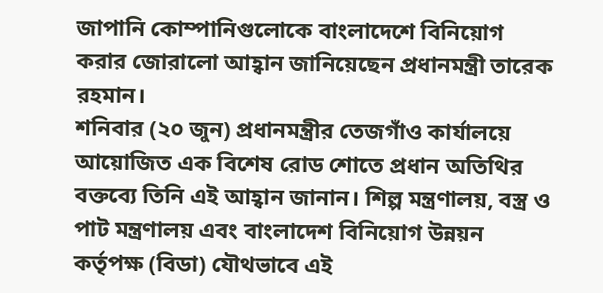জাপানি কোম্পানিগুলোকে বাংলাদেশে বিনিয়োগ করার জোরালো আহ্বান জানিয়েছেন প্রধানমন্ত্রী তারেক রহমান।
শনিবার (২০ জুন) প্রধানমন্ত্রীর তেজগাঁও কার্যালয়ে আয়োজিত এক বিশেষ রোড শোতে প্রধান অতিথির বক্তব্যে তিনি এই আহ্বান জানান। শিল্প মন্ত্রণালয়, বস্ত্র ও পাট মন্ত্রণালয় এবং বাংলাদেশ বিনিয়োগ উন্নয়ন কর্তৃপক্ষ (বিডা) যৌথভাবে এই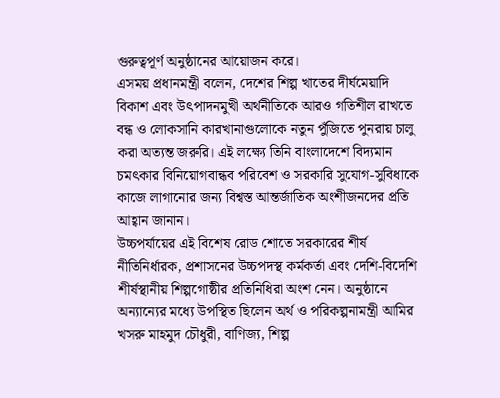গুরুত্বপূর্ণ অনুষ্ঠানের আয়োজন করে।
এসময় প্রধানমন্ত্রী বলেন, দেশের শিল্প খাতের দীর্ঘমেয়াদি বিকাশ এবং উৎপাদনমুখী অর্থনীতিকে আরও গতিশীল রাখতে বন্ধ ও লোকসানি কারখানাগুলোকে নতুন পুঁজিতে পুনরায় চালু করা অত্যন্ত জরুরি। এই লক্ষ্যে তিনি বাংলাদেশে বিদ্যমান চমৎকার বিনিয়োগবান্ধব পরিবেশ ও সরকারি সুযোগ-সুবিধাকে কাজে লাগানোর জন্য বিশ্বস্ত আন্তর্জাতিক অংশীজনদের প্রতি আহ্বান জানান।
উচ্চপর্যায়ের এই বিশেষ রোড শোতে সরকারের শীর্ষ নীতিনির্ধারক, প্রশাসনের উচ্চপদস্থ কর্মকর্তা এবং দেশি-বিদেশি শীর্ষস্থানীয় শিল্পগোষ্ঠীর প্রতিনিধিরা অংশ নেন। অনুষ্ঠানে অন্যান্যের মধ্যে উপস্থিত ছিলেন অর্থ ও পরিকল্পনামন্ত্রী আমির খসরু মাহমুদ চৌধুরী, বাণিজ্য, শিল্প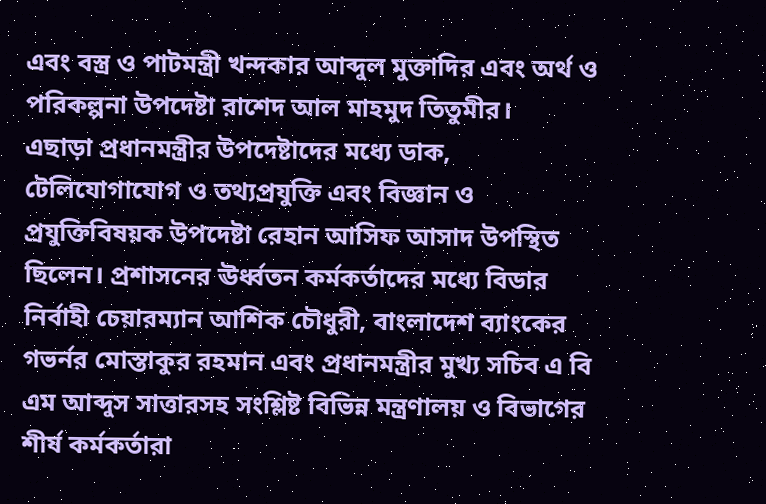এবং বস্ত্র ও পাটমন্ত্রী খন্দকার আব্দুল মুক্তাদির এবং অর্থ ও পরিকল্পনা উপদেষ্টা রাশেদ আল মাহমুদ তিতুমীর।
এছাড়া প্রধানমন্ত্রীর উপদেষ্টাদের মধ্যে ডাক, টেলিযোগাযোগ ও তথ্যপ্রযুক্তি এবং বিজ্ঞান ও প্রযুক্তিবিষয়ক উপদেষ্টা রেহান আসিফ আসাদ উপস্থিত ছিলেন। প্রশাসনের ঊর্ধ্বতন কর্মকর্তাদের মধ্যে বিডার নির্বাহী চেয়ারম্যান আশিক চৌধুরী, বাংলাদেশ ব্যাংকের গভর্নর মোস্তাকুর রহমান এবং প্রধানমন্ত্রীর মুখ্য সচিব এ বি এম আব্দুস সাত্তারসহ সংশ্লিষ্ট বিভিন্ন মন্ত্রণালয় ও বিভাগের শীর্ষ কর্মকর্তারা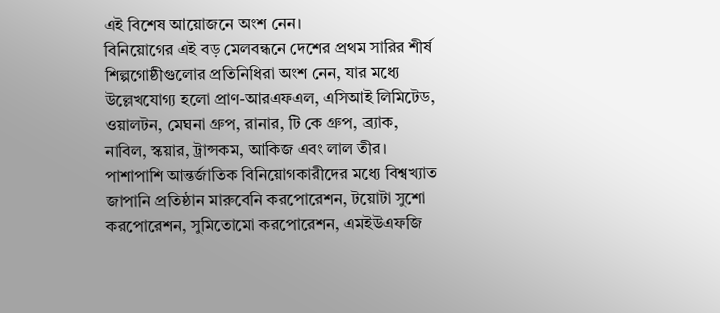এই বিশেষ আয়োজনে অংশ নেন।
বিনিয়োগের এই বড় মেলবন্ধনে দেশের প্রথম সারির শীর্ষ শিল্পগোষ্ঠীগুলোর প্রতিনিধিরা অংশ নেন, যার মধ্যে উল্লেখযোগ্য হলো প্রাণ-আরএফএল, এসিআই লিমিটেড, ওয়ালটন, মেঘনা গ্রুপ, রানার, টি কে গ্রুপ, ব্র্যাক, নাবিল, স্কয়ার, ট্রান্সকম, আকিজ এবং লাল তীর। পাশাপাশি আন্তর্জাতিক বিনিয়োগকারীদের মধ্যে বিশ্বখ্যাত জাপানি প্রতিষ্ঠান মারুবেনি করপোরেশন, টয়োটা সুশো করপোরেশন, সুমিতোমো করপোরেশন, এমইউএফজি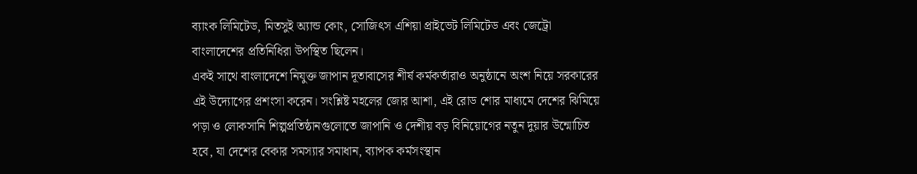ব্যাংক লিমিটেড, মিতসুই অ্যান্ড কোং, সোজিৎস এশিয়া প্রাইভেট লিমিটেড এবং জেট্রো বাংলাদেশের প্রতিনিধিরা উপস্থিত ছিলেন।
একই সাথে বাংলাদেশে নিযুক্ত জাপান দূতাবাসের শীর্ষ কর্মকর্তারাও অনুষ্ঠানে অংশ নিয়ে সরকারের এই উদ্যোগের প্রশংসা করেন। সংশ্লিষ্ট মহলের জোর আশা, এই রোড শোর মাধ্যমে দেশের ঝিমিয়ে পড়া ও লোকসানি শিল্পপ্রতিষ্ঠানগুলোতে জাপানি ও দেশীয় বড় বিনিয়োগের নতুন দুয়ার উন্মোচিত হবে, যা দেশের বেকার সমস্যার সমাধান, ব্যাপক কর্মসংস্থান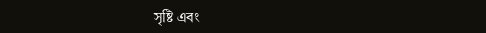সৃষ্টি এবং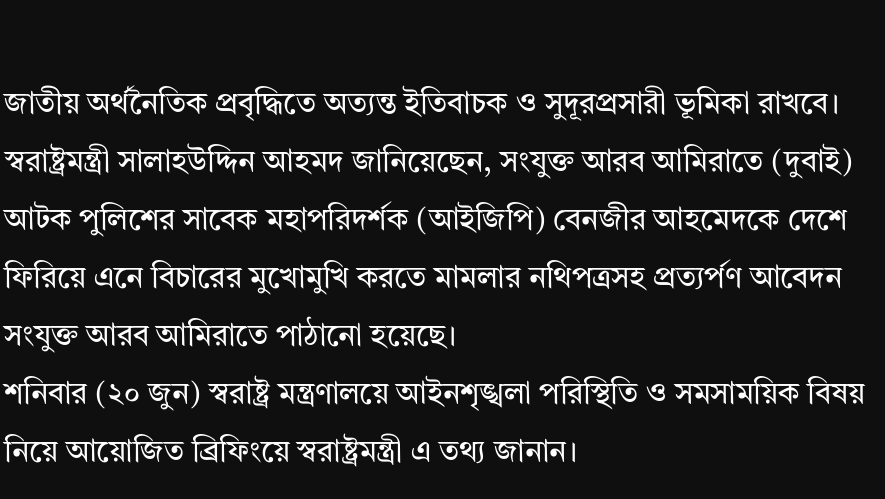জাতীয় অর্থনৈতিক প্রবৃদ্ধিতে অত্যন্ত ইতিবাচক ও সুদূরপ্রসারী ভূমিকা রাখবে।
স্বরাষ্ট্রমন্ত্রী সালাহউদ্দিন আহমদ জানিয়েছেন, সংযুক্ত আরব আমিরাতে (দুবাই) আটক পুলিশের সাবেক মহাপরিদর্শক (আইজিপি) বেনজীর আহমেদকে দেশে ফিরিয়ে এনে বিচারের মুখোমুখি করতে মামলার নথিপত্রসহ প্রত্যর্পণ আবেদন সংযুক্ত আরব আমিরাতে পাঠানো হয়েছে।
শনিবার (২০ জুন) স্বরাষ্ট্র মন্ত্রণালয়ে আইনশৃঙ্খলা পরিস্থিতি ও সমসাময়িক বিষয় নিয়ে আয়োজিত ব্রিফিংয়ে স্বরাষ্ট্রমন্ত্রী এ তথ্য জানান।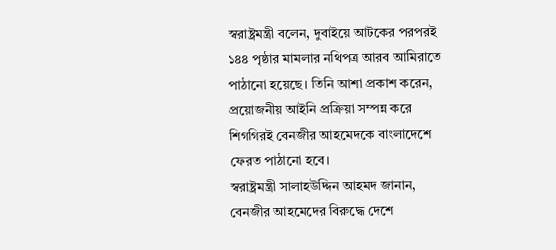স্বরাষ্ট্রমন্ত্রী বলেন, দুবাইয়ে আটকের পরপরই ১৪৪ পৃষ্ঠার মামলার নথিপত্র আরব আমিরাতে পাঠানো হয়েছে। তিনি আশা প্রকাশ করেন, প্রয়োজনীয় আইনি প্রক্রিয়া সম্পন্ন করে শিগগিরই বেনজীর আহমেদকে বাংলাদেশে ফেরত পাঠানো হবে।
স্বরাষ্ট্রমন্ত্রী সালাহউদ্দিন আহমদ জানান, বেনজীর আহমেদের বিরুদ্ধে দেশে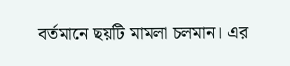বর্তমানে ছয়টি মামলা চলমান। এর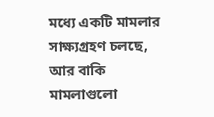মধ্যে একটি মামলার সাক্ষ্যগ্রহণ চলছে, আর বাকি মামলাগুলো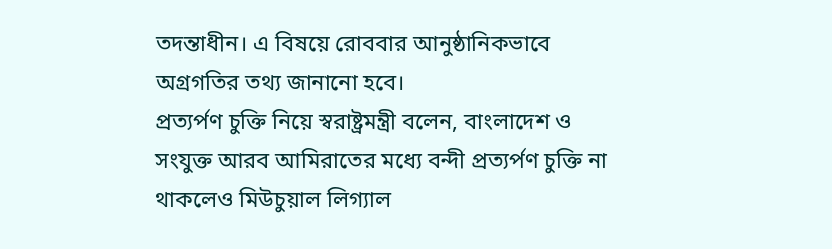তদন্তাধীন। এ বিষয়ে রোববার আনুষ্ঠানিকভাবে অগ্রগতির তথ্য জানানো হবে।
প্রত্যর্পণ চুক্তি নিয়ে স্বরাষ্ট্রমন্ত্রী বলেন, বাংলাদেশ ও সংযুক্ত আরব আমিরাতের মধ্যে বন্দী প্রত্যর্পণ চুক্তি না থাকলেও মিউচুয়াল লিগ্যাল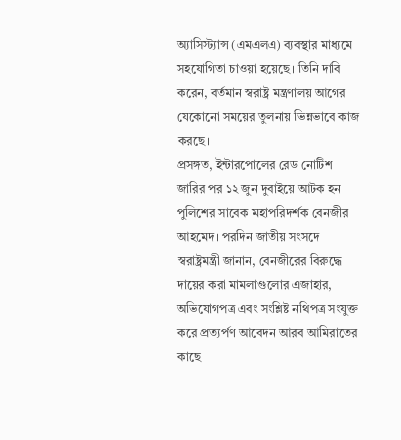অ্যাসিস্ট্যান্স (এমএলএ) ব্যবস্থার মাধ্যমে সহযোগিতা চাওয়া হয়েছে। তিনি দাবি করেন, বর্তমান স্বরাষ্ট্র মন্ত্রণালয় আগের যেকোনো সময়ের তুলনায় ভিন্নভাবে কাজ করছে।
প্রসঙ্গত, ইন্টারপোলের রেড নোটিশ জারির পর ১২ জুন দুবাইয়ে আটক হন পুলিশের সাবেক মহাপরিদর্শক বেনজীর আহমেদ। পরদিন জাতীয় সংসদে স্বরাষ্ট্রমন্ত্রী জানান, বেনজীরের বিরুদ্ধে দায়ের করা মামলাগুলোর এজাহার, অভিযোগপত্র এবং সংশ্লিষ্ট নথিপত্র সংযুক্ত করে প্রত্যর্পণ আবেদন আরব আমিরাতের কাছে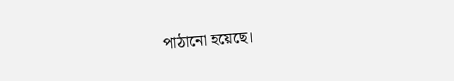পাঠানো হয়েছে।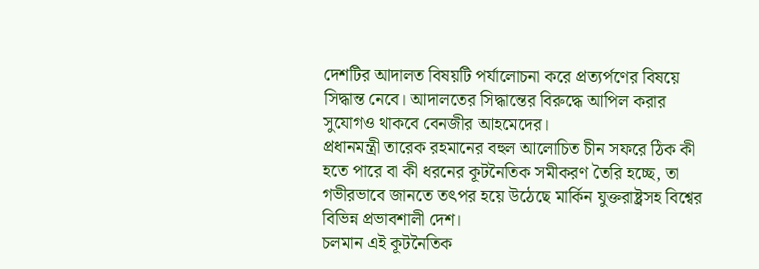দেশটির আদালত বিষয়টি পর্যালোচনা করে প্রত্যর্পণের বিষয়ে সিদ্ধান্ত নেবে। আদালতের সিদ্ধান্তের বিরুদ্ধে আপিল করার সুযোগও থাকবে বেনজীর আহমেদের।
প্রধানমন্ত্রী তারেক রহমানের বহুল আলোচিত চীন সফরে ঠিক কী হতে পারে বা কী ধরনের কূটনৈতিক সমীকরণ তৈরি হচ্ছে, তা গভীরভাবে জানতে তৎপর হয়ে উঠেছে মার্কিন যুক্তরাষ্ট্রসহ বিশ্বের বিভিন্ন প্রভাবশালী দেশ।
চলমান এই কূটনৈতিক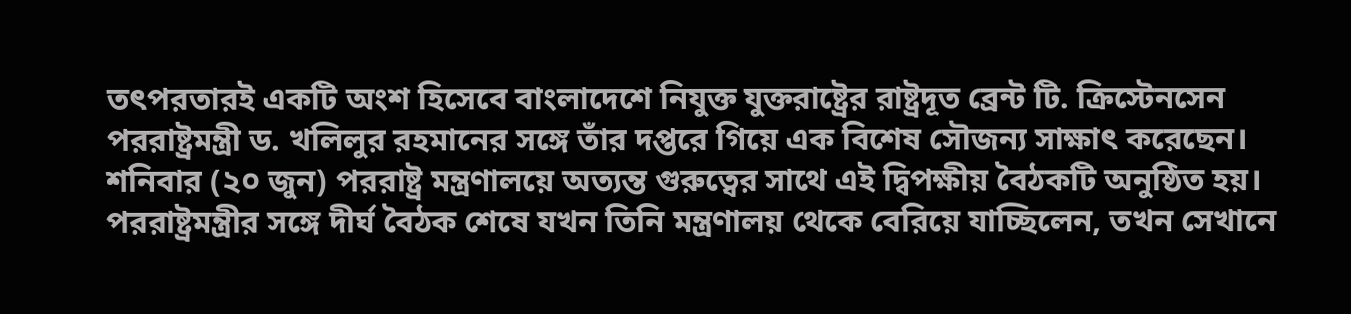তৎপরতারই একটি অংশ হিসেবে বাংলাদেশে নিযুক্ত যুক্তরাষ্ট্রের রাষ্ট্রদূত ব্রেন্ট টি. ক্রিস্টেনসেন পররাষ্ট্রমন্ত্রী ড. খলিলুর রহমানের সঙ্গে তাঁর দপ্তরে গিয়ে এক বিশেষ সৌজন্য সাক্ষাৎ করেছেন।
শনিবার (২০ জুন) পররাষ্ট্র মন্ত্রণালয়ে অত্যন্ত গুরুত্বের সাথে এই দ্বিপক্ষীয় বৈঠকটি অনুষ্ঠিত হয়।
পররাষ্ট্রমন্ত্রীর সঙ্গে দীর্ঘ বৈঠক শেষে যখন তিনি মন্ত্রণালয় থেকে বেরিয়ে যাচ্ছিলেন, তখন সেখানে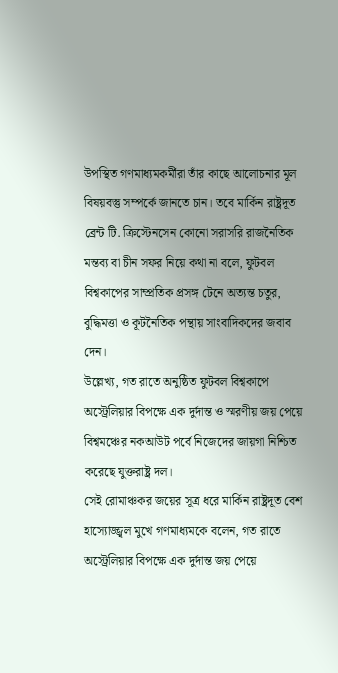উপস্থিত গণমাধ্যমকর্মীরা তাঁর কাছে আলোচনার মূল বিষয়বস্তু সম্পর্কে জানতে চান। তবে মার্কিন রাষ্ট্রদূত ব্রেন্ট টি. ক্রিস্টেনসেন কোনো সরাসরি রাজনৈতিক মন্তব্য বা চীন সফর নিয়ে কথা না বলে, ফুটবল বিশ্বকাপের সাম্প্রতিক প্রসঙ্গ টেনে অত্যন্ত চতুর, বুদ্ধিমত্তা ও কূটনৈতিক পন্থায় সাংবাদিকদের জবাব দেন।
উল্লেখ্য, গত রাতে অনুষ্ঠিত ফুটবল বিশ্বকাপে অস্ট্রেলিয়ার বিপক্ষে এক দুর্দান্ত ও স্মরণীয় জয় পেয়ে বিশ্বমঞ্চের নকআউট পর্বে নিজেদের জায়গা নিশ্চিত করেছে যুক্তরাষ্ট্র দল।
সেই রোমাঞ্চকর জয়ের সূত্র ধরে মার্কিন রাষ্ট্রদূত বেশ হাস্যোজ্জ্বল মুখে গণমাধ্যমকে বলেন, গত রাতে অস্ট্রেলিয়ার বিপক্ষে এক দুর্দান্ত জয় পেয়ে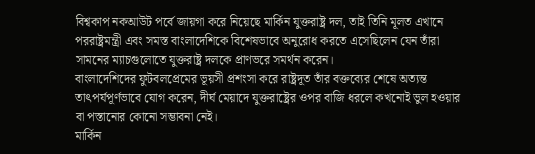বিশ্বকাপ নকআউট পর্বে জায়গা করে নিয়েছে মার্কিন যুক্তরাষ্ট্র দল, তাই তিনি মূলত এখানে পররাষ্ট্রমন্ত্রী এবং সমস্ত বাংলাদেশিকে বিশেষভাবে অনুরোধ করতে এসেছিলেন যেন তাঁরা সামনের ম্যাচগুলোতে যুক্তরাষ্ট্র দলকে প্রাণভরে সমর্থন করেন।
বাংলাদেশিদের ফুটবলপ্রেমের ভূয়সী প্রশংসা করে রাষ্ট্রদূত তাঁর বক্তব্যের শেষে অত্যন্ত তাৎপর্যপূর্ণভাবে যোগ করেন, দীর্ঘ মেয়াদে যুক্তরাষ্ট্রের ওপর বাজি ধরলে কখনোই ভুল হওয়ার বা পস্তানোর কোনো সম্ভাবনা নেই।
মার্কিন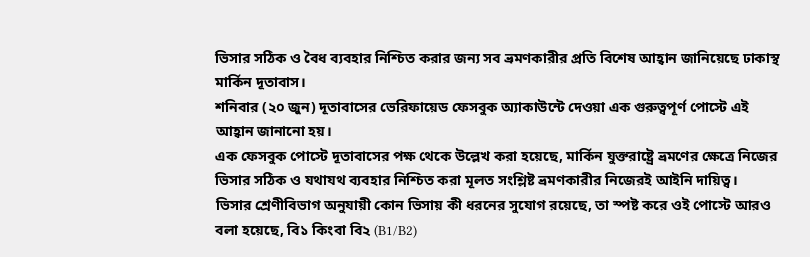ভিসার সঠিক ও বৈধ ব্যবহার নিশ্চিত করার জন্য সব ভ্রমণকারীর প্রতি বিশেষ আহ্বান জানিয়েছে ঢাকাস্থ মার্কিন দূতাবাস।
শনিবার (২০ জুন) দূতাবাসের ভেরিফায়েড ফেসবুক অ্যাকাউন্টে দেওয়া এক গুরুত্বপূর্ণ পোস্টে এই আহ্বান জানানো হয়।
এক ফেসবুক পোস্টে দূতাবাসের পক্ষ থেকে উল্লেখ করা হয়েছে, মার্কিন যুক্তরাষ্ট্রে ভ্রমণের ক্ষেত্রে নিজের ভিসার সঠিক ও যথাযথ ব্যবহার নিশ্চিত করা মূলত সংশ্লিষ্ট ভ্রমণকারীর নিজেরই আইনি দায়িত্ব।
ভিসার শ্রেণীবিভাগ অনুযায়ী কোন ভিসায় কী ধরনের সুযোগ রয়েছে, তা স্পষ্ট করে ওই পোস্টে আরও বলা হয়েছে, বি১ কিংবা বি২ (B1/B2)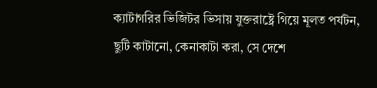ক্যাটাগরির ভিজিটর ভিসায় যুক্তরাষ্ট্রে গিয়ে মূলত পর্যটন, ছুটি কাটানো, কেনাকাটা করা, সে দেশে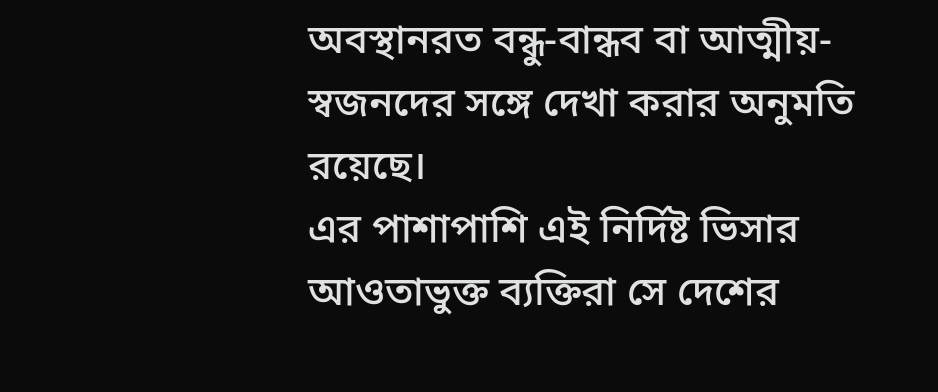অবস্থানরত বন্ধু-বান্ধব বা আত্মীয়-স্বজনদের সঙ্গে দেখা করার অনুমতি রয়েছে।
এর পাশাপাশি এই নির্দিষ্ট ভিসার আওতাভুক্ত ব্যক্তিরা সে দেশের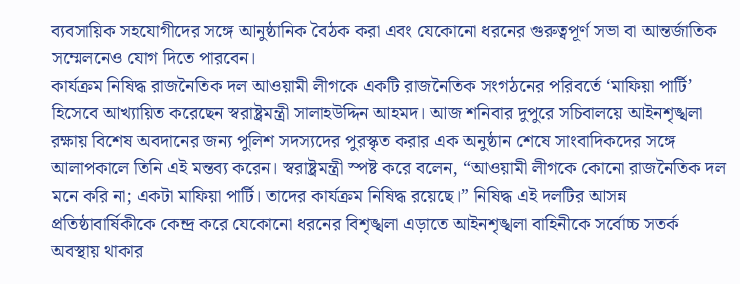ব্যবসায়িক সহযোগীদের সঙ্গে আনুষ্ঠানিক বৈঠক করা এবং যেকোনো ধরনের গুরুত্বপূর্ণ সভা বা আন্তর্জাতিক সম্মেলনেও যোগ দিতে পারবেন।
কার্যক্রম নিষিদ্ধ রাজনৈতিক দল আওয়ামী লীগকে একটি রাজনৈতিক সংগঠনের পরিবর্তে ‘মাফিয়া পার্টি’ হিসেবে আখ্যায়িত করেছেন স্বরাষ্ট্রমন্ত্রী সালাহউদ্দিন আহমদ। আজ শনিবার দুপুরে সচিবালয়ে আইনশৃঙ্খলা রক্ষায় বিশেষ অবদানের জন্য পুলিশ সদস্যদের পুরস্কৃত করার এক অনুষ্ঠান শেষে সাংবাদিকদের সঙ্গে আলাপকালে তিনি এই মন্তব্য করেন। স্বরাষ্ট্রমন্ত্রী স্পষ্ট করে বলেন, “আওয়ামী লীগকে কোনো রাজনৈতিক দল মনে করি না; একটা মাফিয়া পার্টি। তাদের কার্যক্রম নিষিদ্ধ রয়েছে।” নিষিদ্ধ এই দলটির আসন্ন প্রতিষ্ঠাবার্ষিকীকে কেন্দ্র করে যেকোনো ধরনের বিশৃঙ্খলা এড়াতে আইনশৃঙ্খলা বাহিনীকে সর্বোচ্চ সতর্ক অবস্থায় থাকার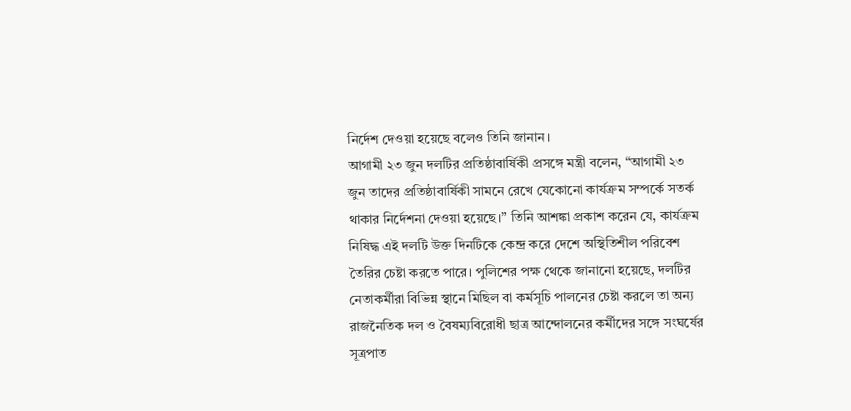নির্দেশ দেওয়া হয়েছে বলেও তিনি জানান।
আগামী ২৩ জুন দলটির প্রতিষ্ঠাবার্ষিকী প্রসঙ্গে মন্ত্রী বলেন, “আগামী ২৩ জুন তাদের প্রতিষ্ঠাবার্ষিকী সামনে রেখে যেকোনো কার্যক্রম সম্পর্কে সতর্ক থাকার নির্দেশনা দেওয়া হয়েছে।” তিনি আশঙ্কা প্রকাশ করেন যে, কার্যক্রম নিষিদ্ধ এই দলটি উক্ত দিনটিকে কেন্দ্র করে দেশে অস্থিতিশীল পরিবেশ তৈরির চেষ্টা করতে পারে। পুলিশের পক্ষ থেকে জানানো হয়েছে, দলটির নেতাকর্মীরা বিভিন্ন স্থানে মিছিল বা কর্মসূচি পালনের চেষ্টা করলে তা অন্য রাজনৈতিক দল ও বৈষম্যবিরোধী ছাত্র আন্দোলনের কর্মীদের সঙ্গে সংঘর্ষের সূত্রপাত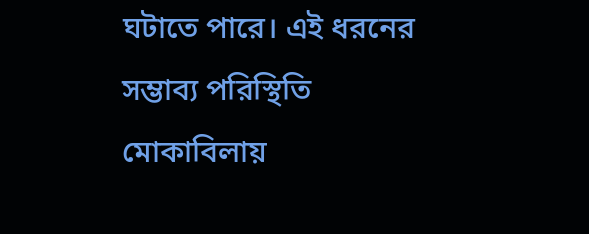ঘটাতে পারে। এই ধরনের সম্ভাব্য পরিস্থিতি মোকাবিলায়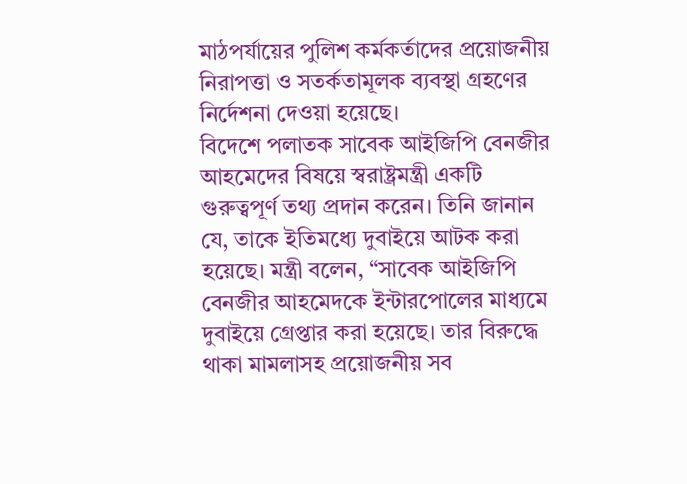মাঠপর্যায়ের পুলিশ কর্মকর্তাদের প্রয়োজনীয় নিরাপত্তা ও সতর্কতামূলক ব্যবস্থা গ্রহণের নির্দেশনা দেওয়া হয়েছে।
বিদেশে পলাতক সাবেক আইজিপি বেনজীর আহমেদের বিষয়ে স্বরাষ্ট্রমন্ত্রী একটি গুরুত্বপূর্ণ তথ্য প্রদান করেন। তিনি জানান যে, তাকে ইতিমধ্যে দুবাইয়ে আটক করা হয়েছে। মন্ত্রী বলেন, “সাবেক আইজিপি বেনজীর আহমেদকে ইন্টারপোলের মাধ্যমে দুবাইয়ে গ্রেপ্তার করা হয়েছে। তার বিরুদ্ধে থাকা মামলাসহ প্রয়োজনীয় সব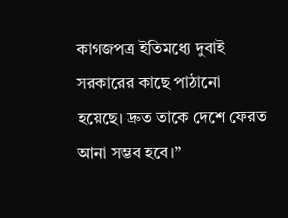কাগজপত্র ইতিমধ্যে দুবাই সরকারের কাছে পাঠানো হয়েছে। দ্রুত তাকে দেশে ফেরত আনা সম্ভব হবে।”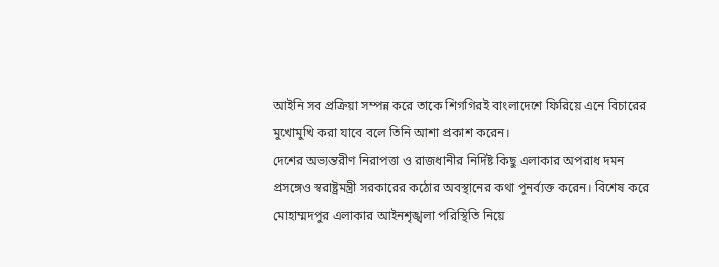আইনি সব প্রক্রিয়া সম্পন্ন করে তাকে শিগগিরই বাংলাদেশে ফিরিয়ে এনে বিচারের মুখোমুখি করা যাবে বলে তিনি আশা প্রকাশ করেন।
দেশের অভ্যন্তরীণ নিরাপত্তা ও রাজধানীর নির্দিষ্ট কিছু এলাকার অপরাধ দমন প্রসঙ্গেও স্বরাষ্ট্রমন্ত্রী সরকারের কঠোর অবস্থানের কথা পুনর্ব্যক্ত করেন। বিশেষ করে মোহাম্মদপুর এলাকার আইনশৃঙ্খলা পরিস্থিতি নিয়ে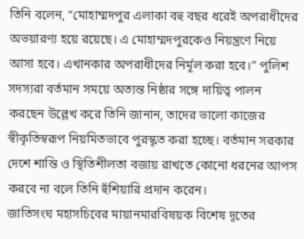তিনি বলেন, “মোহাম্মদপুর এলাকা বহু বছর ধরেই অপরাধীদের অভয়ারণ্য হয়ে রয়েছে। এ মোহাম্মদপুরকেও নিয়ন্ত্রণে নিয়ে আসা হবে। এখানকার অপরাধীদের নির্মূল করা হবে।” পুলিশ সদস্যরা বর্তমান সময়ে অত্যন্ত নিষ্ঠার সঙ্গে দায়িত্ব পালন করছেন উল্লেখ করে তিনি জানান, তাদের ভালো কাজের স্বীকৃতিস্বরূপ নিয়মিতভাবে পুরস্কৃত করা হচ্ছে। বর্তমান সরকার দেশে শান্তি ও স্থিতিশীলতা বজায় রাখতে কোনো ধরনের আপস করবে না বলে তিনি হুঁশিয়ারি প্রদান করেন।
জাতিসংঘ মহাসচিবের মায়ানমারবিষয়ক বিশেষ দূতের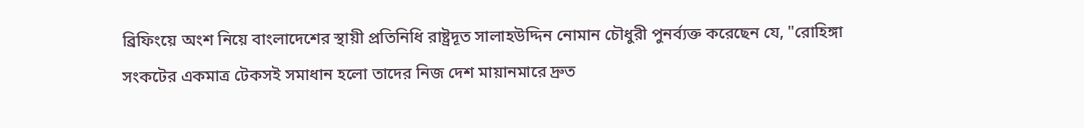ব্রিফিংয়ে অংশ নিয়ে বাংলাদেশের স্থায়ী প্রতিনিধি রাষ্ট্রদূত সালাহউদ্দিন নোমান চৌধুরী পুনর্ব্যক্ত করেছেন যে, "রোহিঙ্গা সংকটের একমাত্র টেকসই সমাধান হলো তাদের নিজ দেশ মায়ানমারে দ্রুত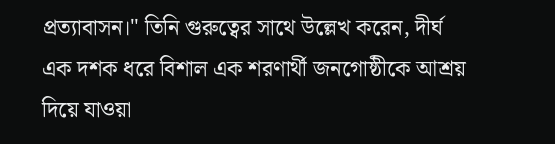প্রত্যাবাসন।" তিনি গুরুত্বের সাথে উল্লেখ করেন, দীর্ঘ এক দশক ধরে বিশাল এক শরণার্থী জনগোষ্ঠীকে আশ্রয় দিয়ে যাওয়া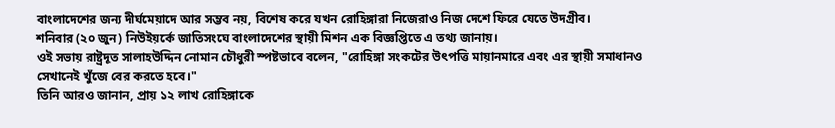বাংলাদেশের জন্য দীর্ঘমেয়াদে আর সম্ভব নয়, বিশেষ করে যখন রোহিঙ্গারা নিজেরাও নিজ দেশে ফিরে যেতে উদগ্রীব।
শনিবার (২০ জুন) নিউইয়র্কে জাতিসংঘে বাংলাদেশের স্থায়ী মিশন এক বিজ্ঞপ্তিতে এ তথ্য জানায়।
ওই সভায় রাষ্ট্রদূত সালাহউদ্দিন নোমান চৌধুরী স্পষ্টভাবে বলেন, "রোহিঙ্গা সংকটের উৎপত্তি মায়ানমারে এবং এর স্থায়ী সমাধানও সেখানেই খুঁজে বের করতে হবে।"
তিনি আরও জানান, প্রায় ১২ লাখ রোহিঙ্গাকে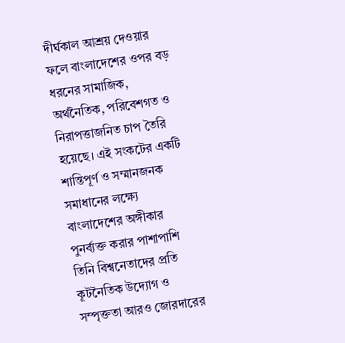দীর্ঘকাল আশ্রয় দেওয়ার ফলে বাংলাদেশের ওপর বড় ধরনের সামাজিক, অর্থনৈতিক, পরিবেশগত ও নিরাপত্তাজনিত চাপ তৈরি হয়েছে। এই সংকটের একটি শান্তিপূর্ণ ও সম্মানজনক সমাধানের লক্ষ্যে বাংলাদেশের অঙ্গীকার পুনর্ব্যক্ত করার পাশাপাশি তিনি বিশ্বনেতাদের প্রতি কূটনৈতিক উদ্যোগ ও সম্পৃক্ততা আরও জোরদারের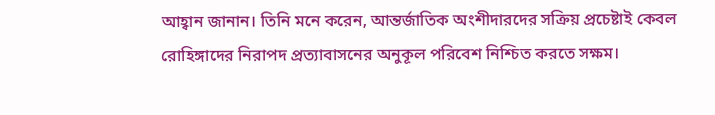আহ্বান জানান। তিনি মনে করেন, আন্তর্জাতিক অংশীদারদের সক্রিয় প্রচেষ্টাই কেবল রোহিঙ্গাদের নিরাপদ প্রত্যাবাসনের অনুকূল পরিবেশ নিশ্চিত করতে সক্ষম।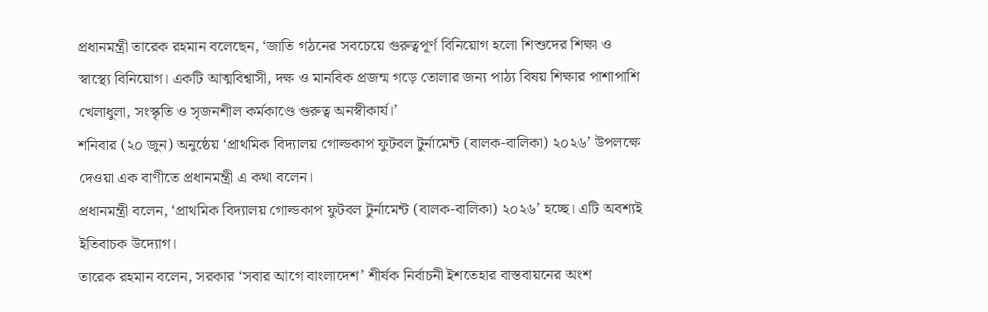প্রধানমন্ত্রী তারেক রহমান বলেছেন, ‘জাতি গঠনের সবচেয়ে গুরুত্বপূর্ণ বিনিয়োগ হলো শিশুদের শিক্ষা ও স্বাস্থ্যে বিনিয়োগ। একটি আত্মবিশ্বাসী, দক্ষ ও মানবিক প্রজন্ম গড়ে তোলার জন্য পাঠ্য বিষয় শিক্ষার পাশাপাশি খেলাধুলা, সংস্কৃতি ও সৃজনশীল কর্মকাণ্ডে গুরুত্ব অনস্বীকার্য।’
শনিবার (২০ জুন) অনুষ্ঠেয় ‘প্রাথমিক বিদ্যালয় গোল্ডকাপ ফুটবল টুর্নামেন্ট (বালক-বালিকা) ২০২৬’ উপলক্ষে দেওয়া এক বাণীতে প্রধানমন্ত্রী এ কথা বলেন।
প্রধানমন্ত্রী বলেন, ‘প্রাথমিক বিদ্যালয় গোল্ডকাপ ফুটবল টুর্নামেন্ট (বালক-বালিকা) ২০২৬’ হচ্ছে। এটি অবশ্যই ইতিবাচক উদ্যোগ।
তারেক রহমান বলেন, সরকার ‘সবার আগে বাংলাদেশ’ শীর্ষক নির্বাচনী ইশতেহার বাস্তবায়নের অংশ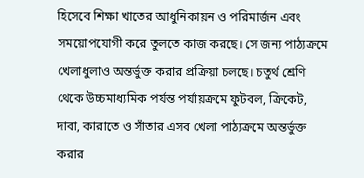হিসেবে শিক্ষা খাতের আধুনিকায়ন ও পরিমার্জন এবং সময়োপযোগী করে তুলতে কাজ করছে। সে জন্য পাঠ্যক্রমে খেলাধুলাও অন্তর্ভুক্ত করার প্রক্রিয়া চলছে। চতুর্থ শ্রেণি থেকে উচ্চমাধ্যমিক পর্যন্ত পর্যায়ক্রমে ফুটবল, ক্রিকেট, দাবা, কারাতে ও সাঁতার এসব খেলা পাঠ্যক্রমে অন্তর্ভুক্ত করার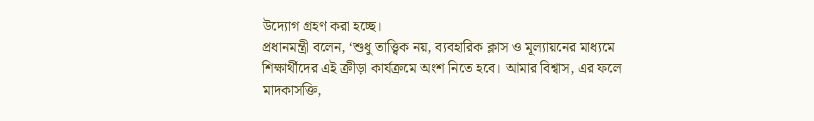উদ্যোগ গ্রহণ করা হচ্ছে।
প্রধানমন্ত্রী বলেন, ‘শুধু তাত্ত্বিক নয়, ব্যবহারিক ক্লাস ও মূল্যায়নের মাধ্যমে শিক্ষার্থীদের এই ক্রীড়া কার্যক্রমে অংশ নিতে হবে। আমার বিশ্বাস, এর ফলে মাদকাসক্তি,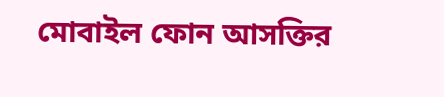মোবাইল ফোন আসক্তির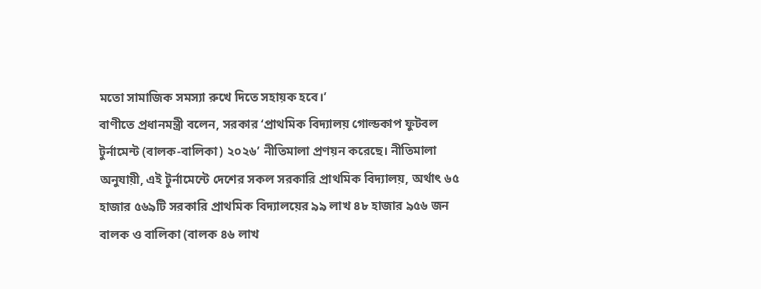মতো সামাজিক সমস্যা রুখে দিতে সহায়ক হবে।’
বাণীতে প্রধানমন্ত্রী বলেন, সরকার ‘প্রাথমিক বিদ্যালয় গোল্ডকাপ ফুটবল টুর্নামেন্ট (বালক-বালিকা) ২০২৬’ নীতিমালা প্রণয়ন করেছে। নীতিমালা অনুযায়ী, এই টুর্নামেন্টে দেশের সকল সরকারি প্রাথমিক বিদ্যালয়, অর্থাৎ ৬৫ হাজার ৫৬৯টি সরকারি প্রাথমিক বিদ্যালয়ের ৯৯ লাখ ৪৮ হাজার ৯৫৬ জন বালক ও বালিকা (বালক ৪৬ লাখ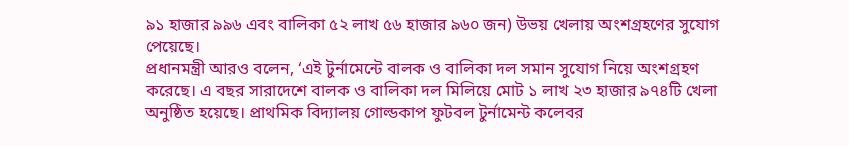৯১ হাজার ৯৯৬ এবং বালিকা ৫২ লাখ ৫৬ হাজার ৯৬০ জন) উভয় খেলায় অংশগ্রহণের সুযোগ পেয়েছে।
প্রধানমন্ত্রী আরও বলেন, ‘এই টুর্নামেন্টে বালক ও বালিকা দল সমান সুযোগ নিয়ে অংশগ্রহণ করেছে। এ বছর সারাদেশে বালক ও বালিকা দল মিলিয়ে মোট ১ লাখ ২৩ হাজার ৯৭৪টি খেলা অনুষ্ঠিত হয়েছে। প্রাথমিক বিদ্যালয় গোল্ডকাপ ফুটবল টুর্নামেন্ট কলেবর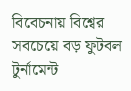বিবেচনায় বিশ্বের সবচেয়ে বড় ফুটবল টুর্নামেন্ট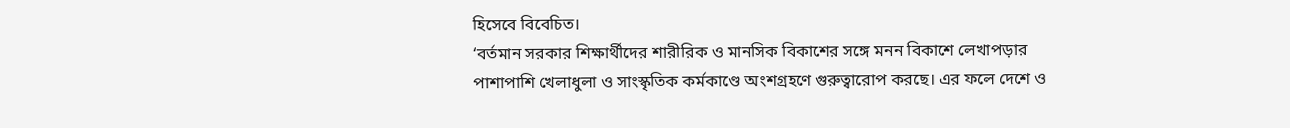হিসেবে বিবেচিত।
‘বর্তমান সরকার শিক্ষার্থীদের শারীরিক ও মানসিক বিকাশের সঙ্গে মনন বিকাশে লেখাপড়ার পাশাপাশি খেলাধুলা ও সাংস্কৃতিক কর্মকাণ্ডে অংশগ্রহণে গুরুত্বারোপ করছে। এর ফলে দেশে ও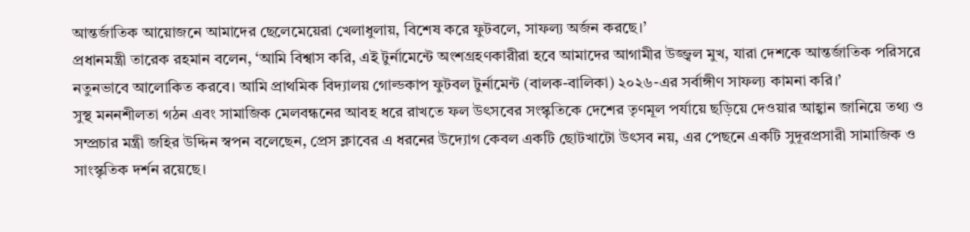আন্তর্জাতিক আয়োজনে আমাদের ছেলেমেয়েরা খেলাধুলায়, বিশেষ করে ফুটবলে, সাফল্য অর্জন করছে।’
প্রধানমন্ত্রী তারেক রহমান বলেন, ‘আমি বিশ্বাস করি, এই টুর্নামেন্টে অংশগ্রহণকারীরা হবে আমাদের আগামীর উজ্জ্বল মুখ, যারা দেশকে আন্তর্জাতিক পরিসরে নতুনভাবে আলোকিত করবে। আমি প্রাথমিক বিদ্যালয় গোল্ডকাপ ফুটবল টুর্নামেন্ট (বালক-বালিকা) ২০২৬-এর সর্বাঙ্গীণ সাফল্য কামনা করি।’
সুস্থ মননশীলতা গঠন এবং সামাজিক মেলবন্ধনের আবহ ধরে রাখতে ফল উৎসবের সংস্কৃতিকে দেশের তৃণমূল পর্যায়ে ছড়িয়ে দেওয়ার আহ্বান জানিয়ে তথ্য ও সম্প্রচার মন্ত্রী জহির উদ্দিন স্বপন বলেছেন, প্রেস ক্লাবের এ ধরনের উদ্যোগ কেবল একটি ছোটখাটো উৎসব নয়, এর পেছনে একটি সুদূরপ্রসারী সামাজিক ও সাংস্কৃতিক দর্শন রয়েছে।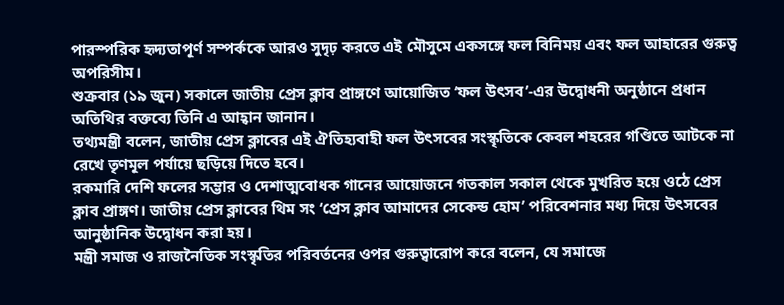পারস্পরিক হৃদ্যতাপূর্ণ সম্পর্ককে আরও সুদৃঢ় করতে এই মৌসুমে একসঙ্গে ফল বিনিময় এবং ফল আহারের গুরুত্ব অপরিসীম।
শুক্রবার (১৯ জুন) সকালে জাতীয় প্রেস ক্লাব প্রাঙ্গণে আয়োজিত ‘ফল উৎসব’-এর উদ্বোধনী অনুষ্ঠানে প্রধান অতিথির বক্তব্যে তিনি এ আহ্বান জানান।
তথ্যমন্ত্রী বলেন, জাতীয় প্রেস ক্লাবের এই ঐতিহ্যবাহী ফল উৎসবের সংস্কৃতিকে কেবল শহরের গণ্ডিতে আটকে না রেখে তৃণমূল পর্যায়ে ছড়িয়ে দিতে হবে।
রকমারি দেশি ফলের সম্ভার ও দেশাত্মবোধক গানের আয়োজনে গতকাল সকাল থেকে মুখরিত হয়ে ওঠে প্রেস ক্লাব প্রাঙ্গণ। জাতীয় প্রেস ক্লাবের থিম সং ‘প্রেস ক্লাব আমাদের সেকেন্ড হোম’ পরিবেশনার মধ্য দিয়ে উৎসবের আনুষ্ঠানিক উদ্বোধন করা হয়।
মন্ত্রী সমাজ ও রাজনৈতিক সংস্কৃতির পরিবর্তনের ওপর গুরুত্বারোপ করে বলেন, যে সমাজে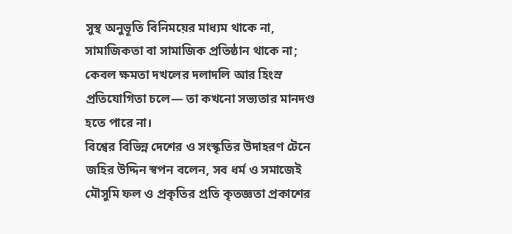সুস্থ অনুভূতি বিনিময়ের মাধ্যম থাকে না, সামাজিকতা বা সামাজিক প্রতিষ্ঠান থাকে না; কেবল ক্ষমতা দখলের দলাদলি আর হিংস্র প্রতিযোগিতা চলে— তা কখনো সভ্যতার মানদণ্ড হতে পারে না।
বিশ্বের বিভিন্ন দেশের ও সংস্কৃতির উদাহরণ টেনে জহির উদ্দিন স্বপন বলেন, সব ধর্ম ও সমাজেই মৌসুমি ফল ও প্রকৃতির প্রতি কৃতজ্ঞতা প্রকাশের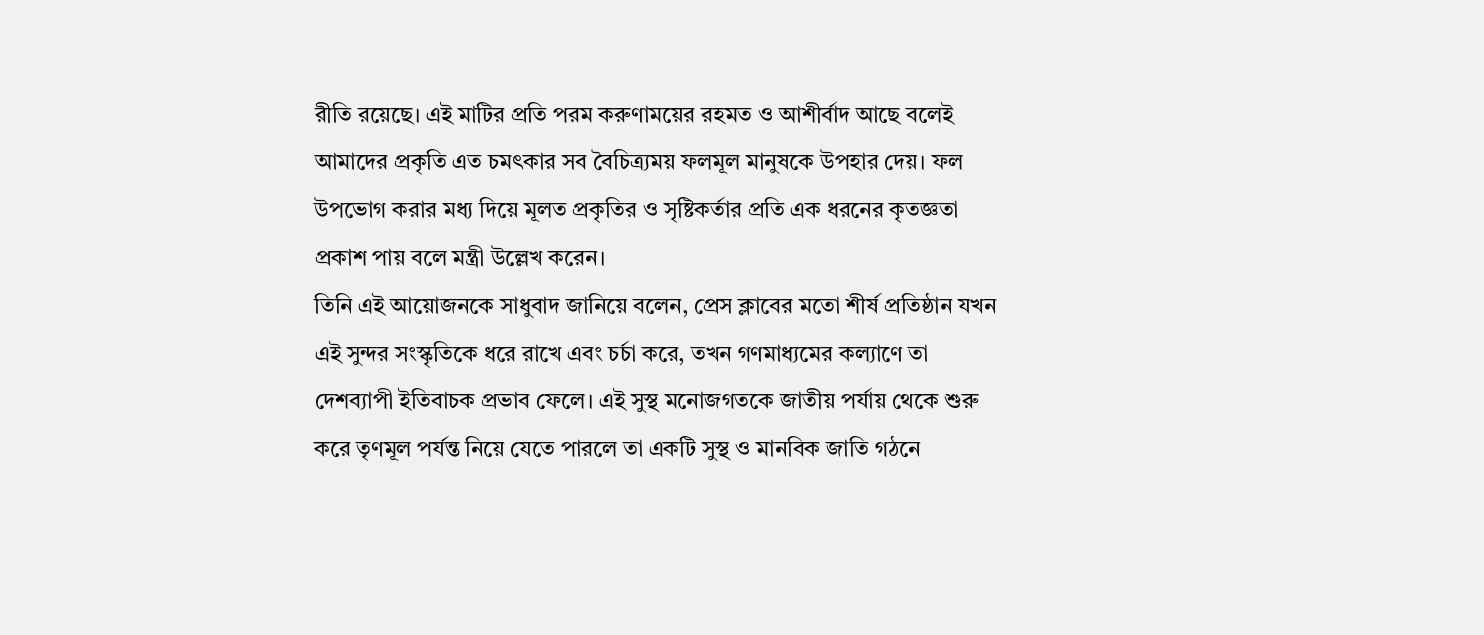রীতি রয়েছে। এই মাটির প্রতি পরম করুণাময়ের রহমত ও আশীর্বাদ আছে বলেই আমাদের প্রকৃতি এত চমৎকার সব বৈচিত্র্যময় ফলমূল মানুষকে উপহার দেয়। ফল উপভোগ করার মধ্য দিয়ে মূলত প্রকৃতির ও সৃষ্টিকর্তার প্রতি এক ধরনের কৃতজ্ঞতা প্রকাশ পায় বলে মন্ত্রী উল্লেখ করেন।
তিনি এই আয়োজনকে সাধুবাদ জানিয়ে বলেন, প্রেস ক্লাবের মতো শীর্ষ প্রতিষ্ঠান যখন এই সুন্দর সংস্কৃতিকে ধরে রাখে এবং চর্চা করে, তখন গণমাধ্যমের কল্যাণে তা দেশব্যাপী ইতিবাচক প্রভাব ফেলে। এই সুস্থ মনোজগতকে জাতীয় পর্যায় থেকে শুরু করে তৃণমূল পর্যন্ত নিয়ে যেতে পারলে তা একটি সুস্থ ও মানবিক জাতি গঠনে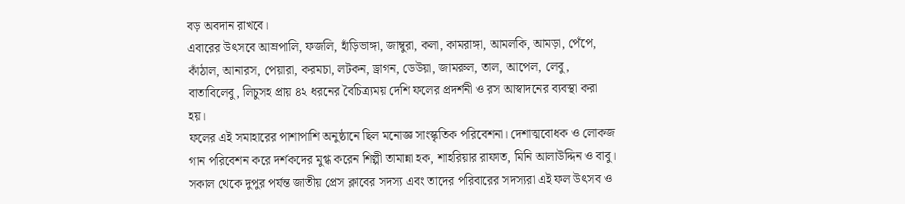বড় অবদান রাখবে।
এবারের উৎসবে আম্রপালি, ফজলি, হাঁড়িভাঙ্গা, জাম্বুরা, কলা, কামরাঙ্গা, আমলকি, আমড়া, পেঁপে, কাঁঠাল, আনারস, পেয়ারা, করমচা, লটকন, ড্রাগন, ডেউয়া, জামরুল, তাল, আপেল, লেবু, বাতাবিলেবু, লিচুসহ প্রায় ৪২ ধরনের বৈচিত্র্যময় দেশি ফলের প্রদর্শনী ও রস আস্বাদনের ব্যবস্থা করা হয়।
ফলের এই সমাহারের পাশাপাশি অনুষ্ঠানে ছিল মনোজ্ঞ সাংস্কৃতিক পরিবেশনা। দেশাত্মবোধক ও লোকজ গান পরিবেশন করে দর্শকদের মুগ্ধ করেন শিল্পী তামান্না হক, শাহরিয়ার রাফাত, মিনি আলাউদ্দিন ও বাবু।
সকাল থেকে দুপুর পর্যন্ত জাতীয় প্রেস ক্লাবের সদস্য এবং তাদের পরিবারের সদস্যরা এই ফল উৎসব ও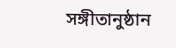সঙ্গীতানুষ্ঠান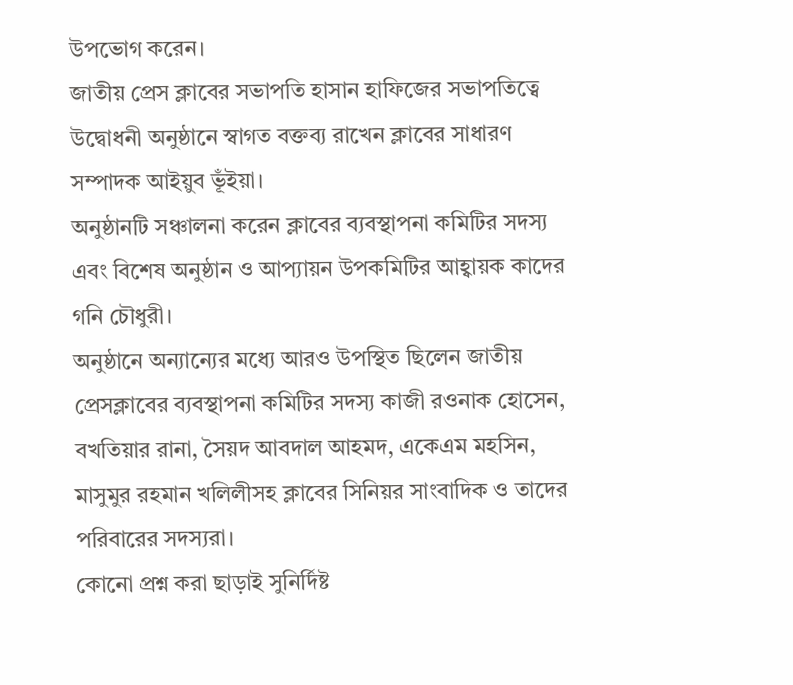উপভোগ করেন।
জাতীয় প্রেস ক্লাবের সভাপতি হাসান হাফিজের সভাপতিত্বে উদ্বোধনী অনুষ্ঠানে স্বাগত বক্তব্য রাখেন ক্লাবের সাধারণ সম্পাদক আইয়ুব ভূঁইয়া।
অনুষ্ঠানটি সঞ্চালনা করেন ক্লাবের ব্যবস্থাপনা কমিটির সদস্য এবং বিশেষ অনুষ্ঠান ও আপ্যায়ন উপকমিটির আহ্বায়ক কাদের গনি চৌধুরী।
অনুষ্ঠানে অন্যান্যের মধ্যে আরও উপস্থিত ছিলেন জাতীয় প্রেসক্লাবের ব্যবস্থাপনা কমিটির সদস্য কাজী রওনাক হোসেন, বখতিয়ার রানা, সৈয়দ আবদাল আহমদ, একেএম মহসিন, মাসুমুর রহমান খলিলীসহ ক্লাবের সিনিয়র সাংবাদিক ও তাদের পরিবারের সদস্যরা।
কোনো প্রশ্ন করা ছাড়াই সুনির্দিষ্ট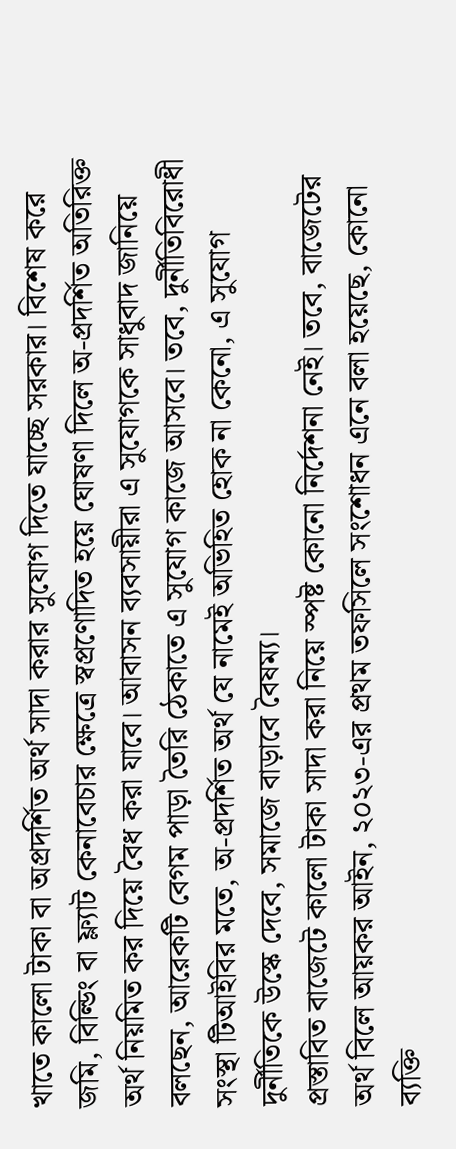খাতে কালো টাকা বা অপ্রদর্শিত অর্থ সাদা করার সুযোগ দিতে যাচ্ছে সরকার। বিশেষ করে জমি, বিল্ডিং বা ফ্ল্যাট কেনাবেচার ক্ষেত্রে স্বপ্রণোদিত হয়ে ঘোষণা দিলে অ-প্রদর্শিত অতিরিক্ত অর্থ নিয়মিত কর দিয়ে বৈধ করা যাবে। আবাসন ব্যবসায়ীরা এ সুযোগকে সাধুবাদ জানিয়ে বলছেন, আরেকটি বেগম পাড়া তৈরি ঠেকাতে এ সুযোগ কাজে আসবে। তবে, দুর্নীতিবিরোধী সংস্থা টিআইবির মতে, অ-প্রদর্শিত অর্থ যে নামেই অভিহিত হোক না কেনো, এ সুযোগ দুর্নীতিকে উস্কে দেবে, সমাজে বাড়াবে বৈষম্য।
প্রস্তাবিত বাজেটে কালো টাকা সাদা করা নিয়ে স্পষ্ট কোনো নির্দেশনা নেই। তবে, বাজেটের অর্থ বিলে আয়কর আইন, ২০২৩-এর প্রথম তফসিলে সংশোধন এনে বলা হয়েছে, কোনো ব্যক্তি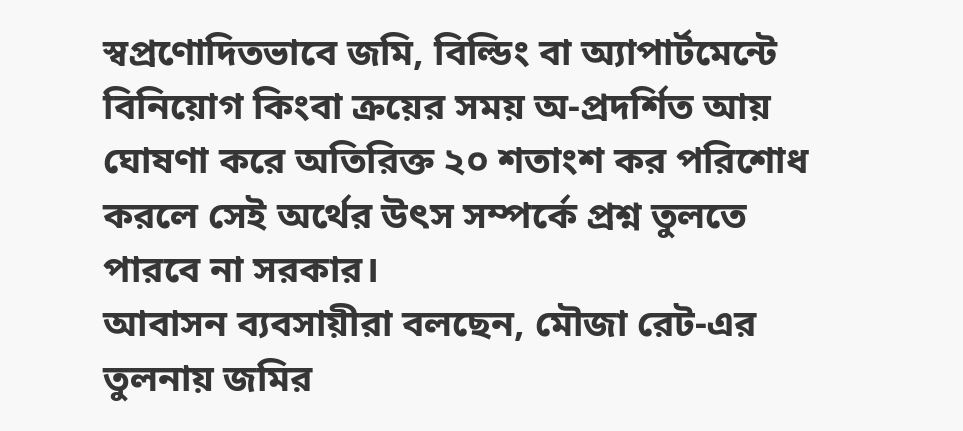স্বপ্রণোদিতভাবে জমি, বিল্ডিং বা অ্যাপার্টমেন্টে বিনিয়োগ কিংবা ক্রয়ের সময় অ-প্রদর্শিত আয় ঘোষণা করে অতিরিক্ত ২০ শতাংশ কর পরিশোধ করলে সেই অর্থের উৎস সম্পর্কে প্রশ্ন তুলতে পারবে না সরকার।
আবাসন ব্যবসায়ীরা বলছেন, মৌজা রেট-এর তুলনায় জমির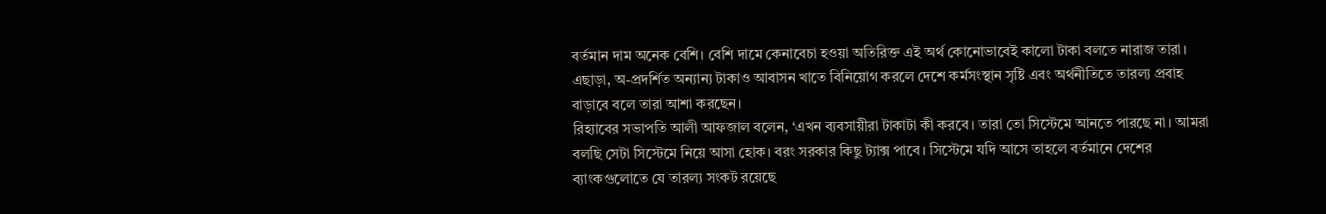বর্তমান দাম অনেক বেশি। বেশি দামে কেনাবেচা হওয়া অতিরিক্ত এই অর্থ কোনোভাবেই কালো টাকা বলতে নারাজ তারা। এছাড়া, অ-প্রদর্শিত অন্যান্য টাকাও আবাসন খাতে বিনিয়োগ করলে দেশে কর্মসংস্থান সৃষ্টি এবং অর্থনীতিতে তারল্য প্রবাহ বাড়াবে বলে তারা আশা করছেন।
রিহ্যাবের সভাপতি আলী আফজাল বলেন, ‘এখন ব্যবসায়ীরা টাকাটা কী করবে। তারা তো সিস্টেমে আনতে পারছে না। আমরা বলছি সেটা সিস্টেমে নিয়ে আসা হোক। বরং সরকার কিছু ট্যাক্স পাবে। সিস্টেমে যদি আসে তাহলে বর্তমানে দেশের ব্যাংকগুলোতে যে তারল্য সংকট রয়েছে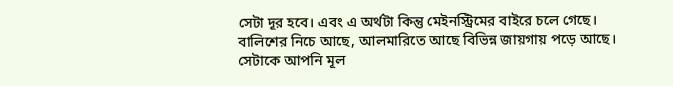সেটা দূর হবে। এবং এ অর্থটা কিন্তু মেইনস্ট্রিমের বাইরে চলে গেছে। বালিশের নিচে আছে, আলমারিতে আছে বিভিন্ন জায়গায় পড়ে আছে। সেটাকে আপনি মূল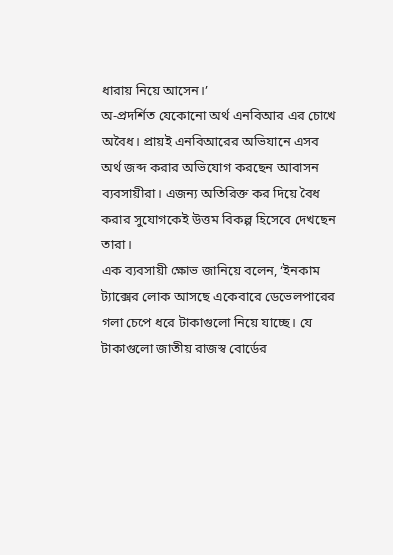ধারায় নিয়ে আসেন।’
অ-প্রদর্শিত যেকোনো অর্থ এনবিআর এর চোখে অবৈধ। প্রায়ই এনবিআরের অভিযানে এসব অর্থ জব্দ করার অভিযোগ করছেন আবাসন ব্যবসায়ীরা। এজন্য অতিরিক্ত কর দিয়ে বৈধ করার সুযোগকেই উত্তম বিকল্প হিসেবে দেখছেন তারা।
এক ব্যবসায়ী ক্ষোভ জানিয়ে বলেন, ‘ইনকাম ট্যাক্সের লোক আসছে একেবারে ডেভেলপারের গলা চেপে ধরে টাকাগুলো নিয়ে যাচ্ছে। যে টাকাগুলো জাতীয় রাজস্ব বোর্ডের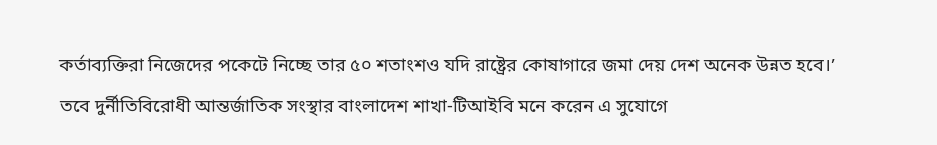কর্তাব্যক্তিরা নিজেদের পকেটে নিচ্ছে তার ৫০ শতাংশও যদি রাষ্ট্রের কোষাগারে জমা দেয় দেশ অনেক উন্নত হবে।’
তবে দুর্নীতিবিরোধী আন্তর্জাতিক সংস্থার বাংলাদেশ শাখা-টিআইবি মনে করেন এ সুযোগে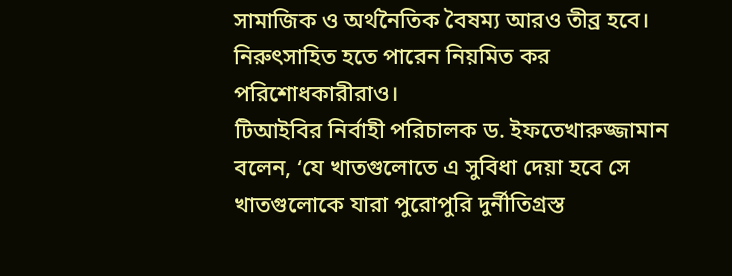সামাজিক ও অর্থনৈতিক বৈষম্য আরও তীব্র হবে। নিরুৎসাহিত হতে পারেন নিয়মিত কর পরিশোধকারীরাও।
টিআইবির নির্বাহী পরিচালক ড. ইফতেখারুজ্জামান বলেন, ‘যে খাতগুলোতে এ সুবিধা দেয়া হবে সে খাতগুলোকে যারা পুরোপুরি দুর্নীতিগ্রস্ত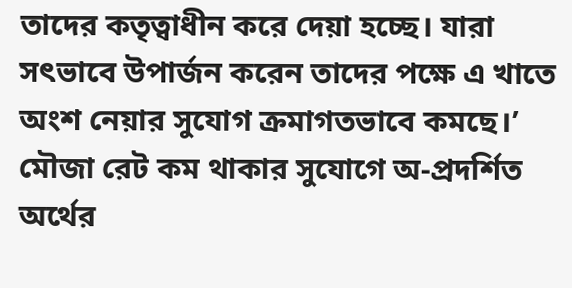তাদের কতৃত্বাধীন করে দেয়া হচ্ছে। যারা সৎভাবে উপার্জন করেন তাদের পক্ষে এ খাতে অংশ নেয়ার সুযোগ ক্রমাগতভাবে কমছে।’
মৌজা রেট কম থাকার সুযোগে অ-প্রদর্শিত অর্থের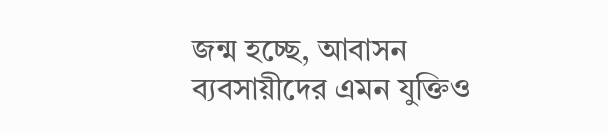জন্ম হচ্ছে, আবাসন ব্যবসায়ীদের এমন যুক্তিও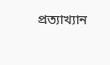প্রত্যাখ্যান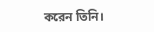করেন তিনি।